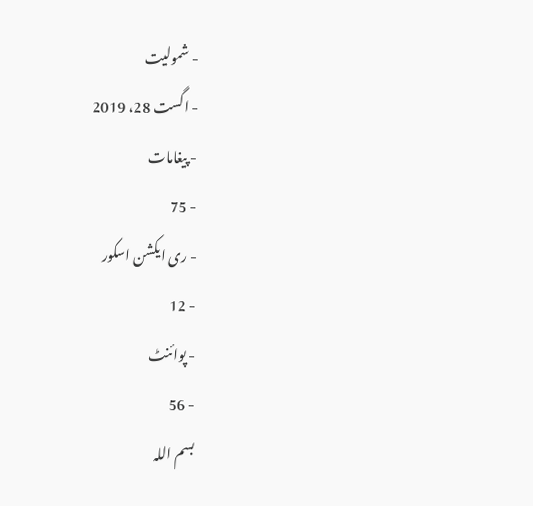- شمولیت
- اگست 28، 2019
- پیغامات
- 75
- ری ایکشن اسکور
- 12
- پوائنٹ
- 56
بسم اللہ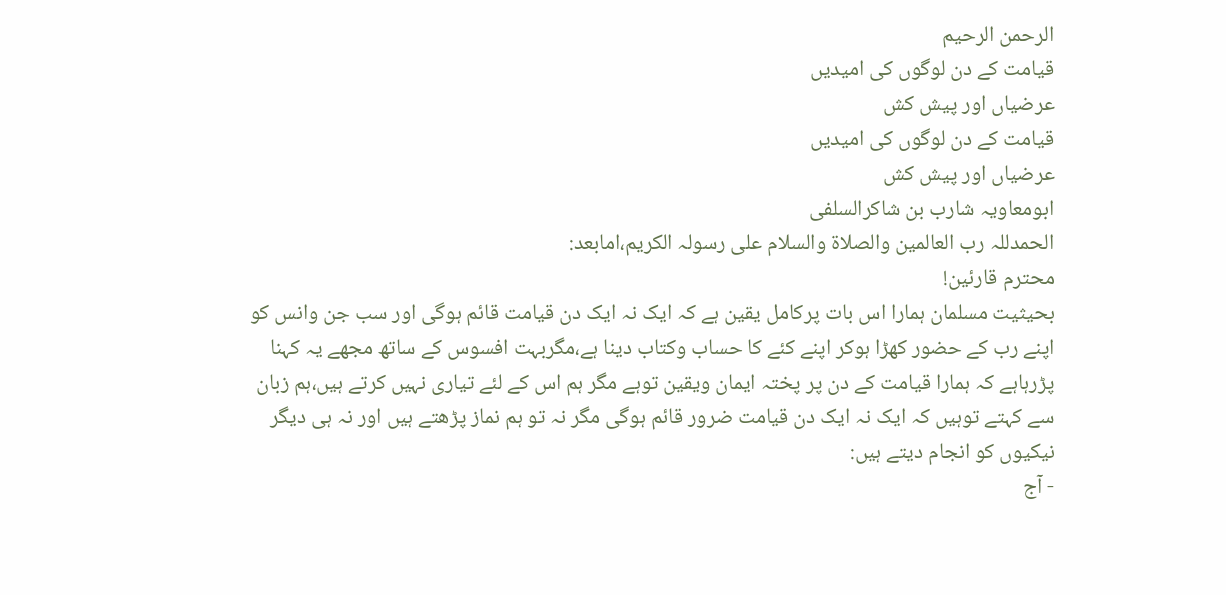الرحمن الرحیم
قیامت کے دن لوگوں کی امیدیں
عرضیاں اور پیش کش
قیامت کے دن لوگوں کی امیدیں
عرضیاں اور پیش کش
ابومعاویہ شارب بن شاکرالسلفی
الحمدللہ رب العالمین والصلاۃ والسلام علی رسولہ الکریم،امابعد:
محترم قارئین!
بحیثیت مسلمان ہمارا اس بات پرکامل یقین ہے کہ ایک نہ ایک دن قیامت قائم ہوگی اور سب جن وانس کو اپنے رب کے حضور کھڑا ہوکر اپنے کئے کا حساب وکتاب دینا ہے،مگربہت افسوس کے ساتھ مجھے یہ کہنا پڑرہاہے کہ ہمارا قیامت کے دن پر پختہ ایمان ویقین توہے مگر ہم اس کے لئے تیاری نہیں کرتے ہیں،ہم زبان سے کہتے توہیں کہ ایک نہ ایک دن قیامت ضرور قائم ہوگی مگر نہ تو ہم نماز پڑھتے ہیں اور نہ ہی دیگر نیکیوں کو انجام دیتے ہیں:
- آج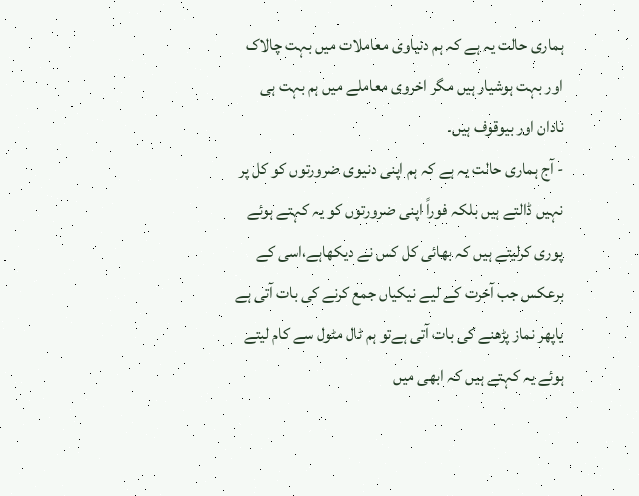ہماری حالت یہ ہے کہ ہم دنیاوی معاملات میں بہت چالاک اور بہت ہوشیار ہیں مگر اخروی معاملے میں ہم بہت ہی نادان اور بیوقوف ہیں۔
- آج ہماری حالت یہ ہے کہ ہم اپنی دنیوی ضرورتوں کو کل پر نہیں ڈالتے ہیں بلکہ فوراً اپنی ضرورتوں کو یہ کہتے ہوئے پوری کرلیتے ہیں کہ بھائی کل کس نے دیکھاہے،اسی کے برعکس جب آخرت کے لیے نیکیاں جمع کرنے کی بات آتی ہے یاپھر نماز پڑھنے کی بات آتی ہےتو ہم ٹال مٹول سے کام لیتے ہوئے یہ کہتے ہیں کہ ابھی میں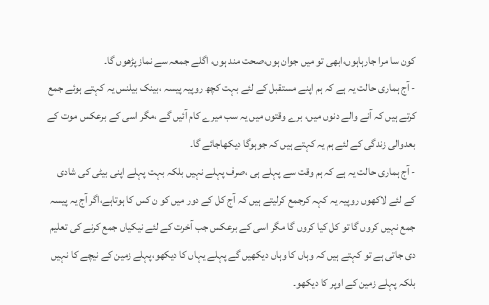کون سا مرا جارہاہوں،ابھی تو میں جوان ہوں،صحت مند ہوں، اگلے جمعہ سے نماز پڑھوں گا۔
- آج ہماری حالت یہ ہے کہ ہم اپنے مستقبل کے لئے بہت کچھ روپیہ پیسہ ،بینک بیلنس یہ کہتے ہوئے جمع کرتے ہیں کہ آنے والے دنوں میں، برے وقتوں میں یہ سب میرے کام آئیں گے ،مگر اسی کے برعکس موت کے بعدوالی زندگی کے لئے ہم یہ کہتے ہیں کہ جوہوگا دیکھاجائے گا۔
- آج ہماری حالت یہ ہے کہ ہم وقت سے پہلے ہی ،صرف پہلے نہیں بلکہ بہت پہلے اپنی بیٹی کی شادی کے لئے لاکھوں روپیہ یہ کہہ کرجمع کرلیتے ہیں کہ آج کل کے دور میں کو ن کس کا ہوتاہے،اگر آج یہ پیسہ جمع نہیں کروں گا تو کل کیا کروں گا مگر اسی کے برعکس جب آخرت کے لئے نیکیاں جمع کرنے کی تعلیم دی جاتی ہے تو کہتے ہیں کہ وہاں کا وہاں دیکھیں گے پہلے یہاں کا دیکھو،پہلے زمین کے نیچے کا نہیں بلکہ پہلے زمین کے اوپر کا دیکھو۔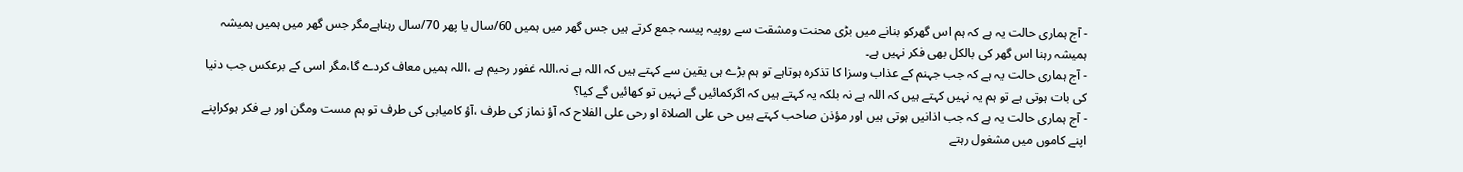- آج ہماری حالت یہ ہے کہ ہم اس گھرکو بنانے میں بڑی محنت ومشقت سے روپیہ پیسہ جمع کرتے ہیں جس گھر میں ہمیں 60/سال یا پھر 70/سال رہناہےمگر جس گھر میں ہمیں ہمیشہ ہمیشہ رہنا اس گھر کی بالکل بھی فکر نہیں ہے۔
- آج ہماری حالت یہ ہے کہ جب جہنم کے عذاب وسزا کا تذکرہ ہوتاہے تو ہم بڑے ہی یقین سے کہتے ہیں کہ اللہ ہے نہ،اللہ غفور رحیم ہے ،اللہ ہمیں معاف کردے گا،مگر اسی کے برعکس جب دنیا کی بات ہوتی ہے تو ہم یہ نہیں کہتے ہیں کہ اللہ ہے نہ بلکہ یہ کہتے ہیں کہ اگرکمائیں گے نہیں تو کھائیں گے کیا؟
- آج ہماری حالت یہ ہے کہ جب اذانیں ہوتی ہیں اور مؤذن صاحب کہتے ہیں حی علی الصلاۃ او رحی علی الفلاح کہ آؤ نماز کی طرف ،آؤ کامیابی کی طرف تو ہم مست ومگن اور بے فکر ہوکراپنے اپنے کاموں میں مشغول رہتے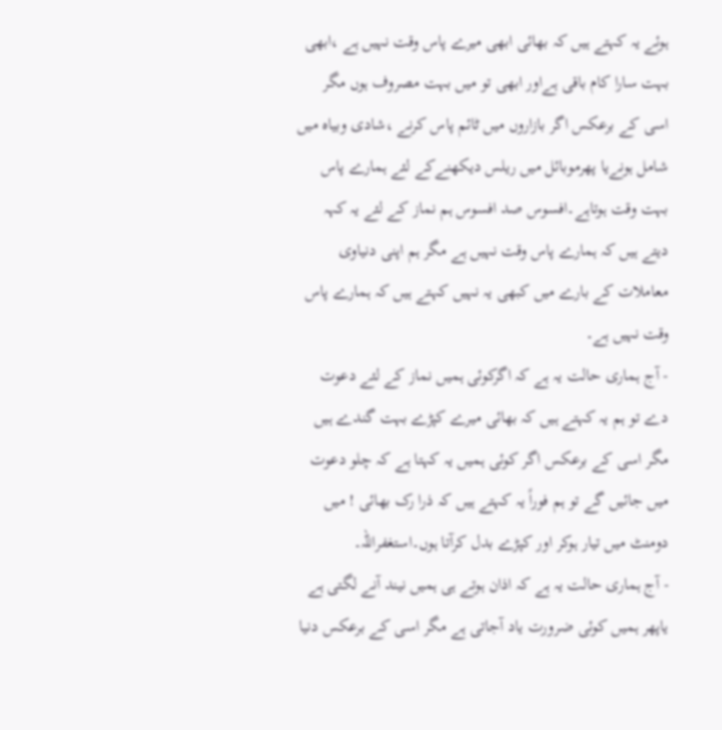ہوئے یہ کہتے ہیں کہ بھائی ابھی میرے پاس وقت نہیں ہے ،ابھی بہت سارا کام باقی ہےاور ابھی تو میں بہت مصروف ہوں مگر اسی کے برعکس اگر بازاروں میں ٹائم پاس کرنے ،شادی وبیاہ میں شامل ہونےیا پھرموبائل میں ریلس دیکھنےکے لئے ہمارے پاس بہت وقت ہوتاہے۔افسوس صد افسوس ہم نماز کے لئے یہ کہہ دیتے ہیں کہ ہمارے پاس وقت نہیں ہے مگر ہم اپنی دنیاوی معاملات کے بارے میں کبھی یہ نہیں کہتے ہیں کہ ہمارے پاس وقت نہیں ہے۔
- آج ہماری حالت یہ ہے کہ اگرکوئی ہمیں نماز کے لئے دعوت دے تو ہم یہ کہتے ہیں کہ بھائی میرے کپڑے بہت گندے ہیں مگر اسی کے برعکس اگر کوئی ہمیں یہ کہتا ہے کہ چلو دعوت میں جائیں گے تو ہم فوراً یہ کہتے ہیں کہ ذرا رک بھائی ! میں دومنٹ میں تیار ہوکر اور کپڑے بدل کرآتا ہوں۔استغفراللہ۔
- آج ہماری حالت یہ ہے کہ اذان ہوتے ہی ہمیں نیند آنے لگتی ہے یاپھر ہمیں کوئی ضرورت یاد آجاتی ہے مگر اسی کے برعکس دنیا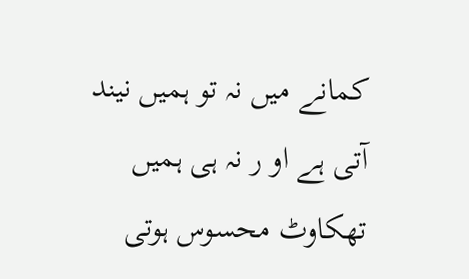کمانے میں نہ تو ہمیں نیند آتی ہے او ر نہ ہی ہمیں تھکاوٹ محسوس ہوتی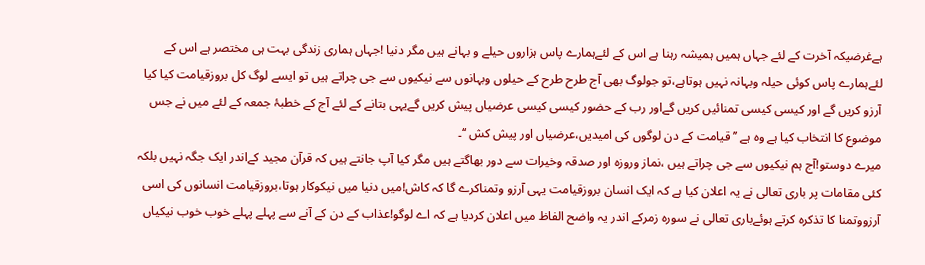ہےغرضیکہ آخرت کے لئے جہاں ہمیں ہمیشہ رہنا ہے اس کے لئےہمارے پاس ہزاروں حیلے و بہانے ہیں مگر دنیا !جہاں ہماری زندگی بہت ہی مختصر ہے اس کے لئےہمارے پاس کوئی حیلہ وبہانہ نہیں ہوتاہے،تو جولوگ بھی آج طرح طرح کے حیلوں وبہانوں سے نیکیوں سے جی چراتے ہیں تو ایسے لوگ کل بروزقیامت کیا کیا آرزو کریں گے اور کیسی کیسی تمنائیں کریں گےاور رب کے حضور کیسی کیسی عرضیاں پیش کریں گےیہی بتانے کے لئے آج کے خطبۂ جمعہ کے لئے میں نے جس موضوع کا انتخاب کیا ہے وہ ہے ’’ قیامت کے دن لوگوں کی امیدیں،عرضیاں اور پیش کش ‘‘۔
میرے دوستو!آج ہم نیکیوں سے جی چراتے ہیں ،نماز وروزہ اور صدقہ وخیرات سے دور بھاگتے ہیں مگر کیا آپ جانتے ہیں کہ قرآن مجید کےاندر ایک جگہ نہیں بلکہ کئی مقامات پر باری تعالی نے یہ اعلان کیا ہے کہ ایک انسان بروزقیامت یہی آرزو وتمناکرے گا کہ کاش!میں دنیا میں نیکوکار ہوتا،بروزقیامت انسانوں کی اسی آرزووتمنا کا تذکرہ کرتے ہوئےباری تعالی نے سورہ زمرکے اندر یہ واضح الفاظ میں اعلان کردیا ہے کہ اے لوگو!عذاب کے دن کے آنے سے پہلے پہلے خوب خوب نیکیاں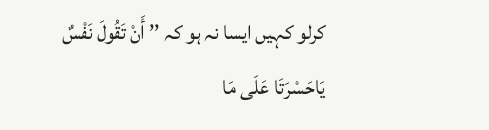کرلو کہیں ایسا نہ ہو کہ ’’ أَنْ تَقُولَ نَفْسٌ يَاحَسْرَتَا عَلَى مَا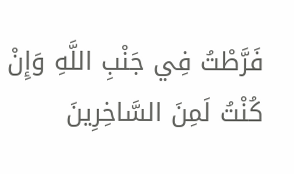فَرَّطْتُ فِي جَنْبِ اللَّهِ وَإِنْ كُنْتُ لَمِنَ السَّاخِرِينَ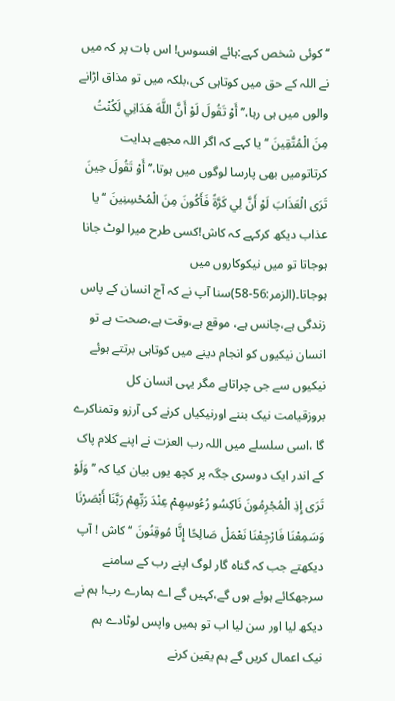‘‘ کوئی شخص کہے:ہائے افسوس! اس بات پر کہ میں نے اللہ کے حق میں کوتاہی کی،بلکہ میں تو مذاق اڑانے والوں میں ہی رہا،’’ أَوْ تَقُولَ لَوْ أَنَّ اللَّهَ هَدَانِي لَكُنْتُ مِنَ الْمُتَّقِينَ ‘‘ یا کہے کہ اگر اللہ مجھے ہدایت کرتاتومیں بھی پارسا لوگوں میں ہوتا،’’ أَوْ تَقُولَ حِينَ تَرَى الْعَذَابَ لَوْ أَنَّ لِي كَرَّةً فَأَكُونَ مِنَ الْمُحْسِنِينَ ‘‘یا عذاب دیکھ کرکہے کہ کاش!کسی طرح میرا لوٹ جانا ہوجاتا تو میں نیکوکاروں میں ہوجاتا۔(الزمر:56-58)سنا آپ نے کہ آج انسان کے پاس زندگی ہے،چانس ہے، موقع ہے،وقت ہے،صحت ہے تو انسان نیکیوں کو انجام دینے میں کوتاہی برتتے ہوئے نیکیوں سے جی چراتاہے مگر یہی انسان کل بروزقیامت نیک بننے اورنیکیاں کرنے کی آرزو وتمناکرے گا ،اسی سلسلے میں اللہ رب العزت نے اپنے کلام پاک کے اندر ایک دوسری جگہ پر کچھ یوں بیان کیا کہ ’’ وَلَوْ تَرَى إِذِ الْمُجْرِمُونَ نَاكِسُو رُءُوسِهِمْ عِنْدَ رَبِّهِمْ رَبَّنَا أَبْصَرْنَا وَسَمِعْنَا فَارْجِعْنَا نَعْمَلْ صَالِحًا إِنَّا مُوقِنُونَ ‘‘ کاش ! آپ دیکھتے جب کہ گناہ گار لوگ اپنے رب کے سامنے سرجھکائے ہوئے ہوں گے،کہیں گے اے ہمارے رب! ہم نے دیکھ لیا اور سن لیا اب تو ہمیں واپس لوٹادے ہم نیک اعمال کریں گے ہم یقین کرنے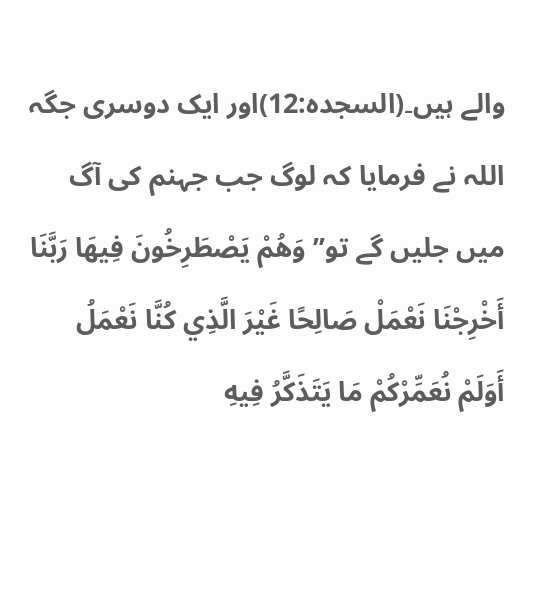والے ہیں۔(السجدہ:12)اور ایک دوسری جگہ اللہ نے فرمایا کہ لوگ جب جہنم کی آگ میں جلیں گے تو’’ وَهُمْ يَصْطَرِخُونَ فِيهَا رَبَّنَا أَخْرِجْنَا نَعْمَلْ صَالِحًا غَيْرَ الَّذِي كُنَّا نَعْمَلُ أَوَلَمْ نُعَمِّرْكُمْ مَا يَتَذَكَّرُ فِيهِ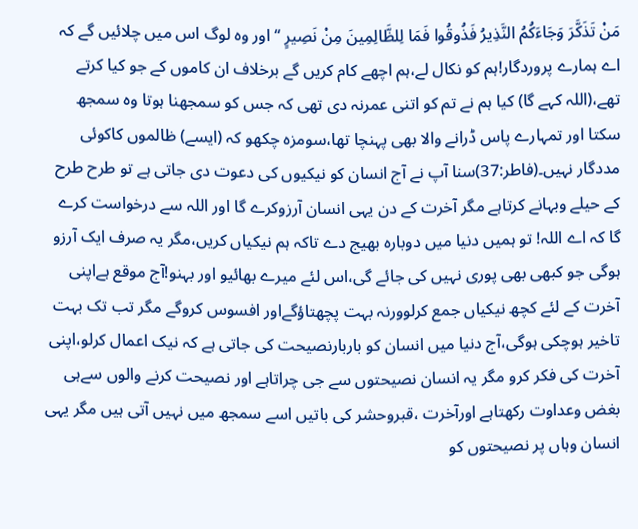مَنْ تَذَكَّرَ وَجَاءَكُمُ النَّذِيرُ فَذُوقُوا فَمَا لِلظَّالِمِينَ مِنْ نَصِيرٍ ‘‘ اور وہ لوگ اس میں چلائیں گے کہ اے ہمارے پروردگار!ہم کو نکال لے،ہم اچھے کام کریں گے برخلاف ان کاموں کے جو کیا کرتے تھے،(اللہ کہے گا) کیا ہم نے تم کو اتنی عمرنہ دی تھی کہ جس کو سمجھنا ہوتا وہ سمجھ سکتا اور تمہارے پاس ڈرانے والا بھی پہنچا تھا،سومزہ چکھو کہ (ایسے) ظالموں کاکوئی مددگار نہیں۔(فاطر:37)سنا آپ نے آج انسان کو نیکیوں کی دعوت دی جاتی ہے تو طرح طرح کے حیلے وبہانے کرتاہے مگر آخرت کے دن یہی انسان آرزوکرے گا اور اللہ سے درخواست کرے گا کہ اے اللہ! تو ہمیں دنیا میں دوبارہ بھیج دے تاکہ ہم نیکیاں کریں،مگر یہ صرف ایک آرزو ہوگی جو کبھی بھی پوری نہیں کی جائے گی،اس لئے میرے بھائیو اور بہنو!آج موقع ہےاپنی آخرت کے لئے کچھ نیکیاں جمع کرلوورنہ بہت پچھتاؤگےاور افسوس کروگے مگر تب تک بہت تاخیر ہوچکی ہوگی،آج دنیا میں انسان کو باربارنصیحت کی جاتی ہے کہ نیک اعمال کرلو،اپنی آخرت کی فکر کرو مگر یہ انسان نصیحتوں سے جی چراتاہے اور نصیحت کرنے والوں سےہی بغض وعداوت رکھتاہے اورآخرت ،قبروحشر کی باتیں اسے سمجھ میں نہیں آتی ہیں مگر یہی انسان وہاں پر نصیحتوں کو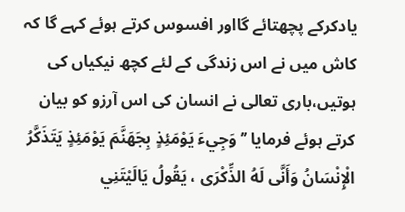یادکرکے پچھتائے گااور افسوس کرتے ہوئے کہے گا کہ کاش میں نے اس زندگی کے لئے کچھ نیکیاں کی ہوتیں،باری تعالی نے انسان کی اس آرزو کو بیان کرتے ہوئے فرمایا ’’ وَجِيءَ يَوْمَئِذٍ بِجَهَنَّمَ يَوْمَئِذٍ يَتَذَكَّرُ الْإِنْسَانُ وَأَنَّى لَهُ الذِّكْرَى ، يَقُولُ يَالَيْتَنِي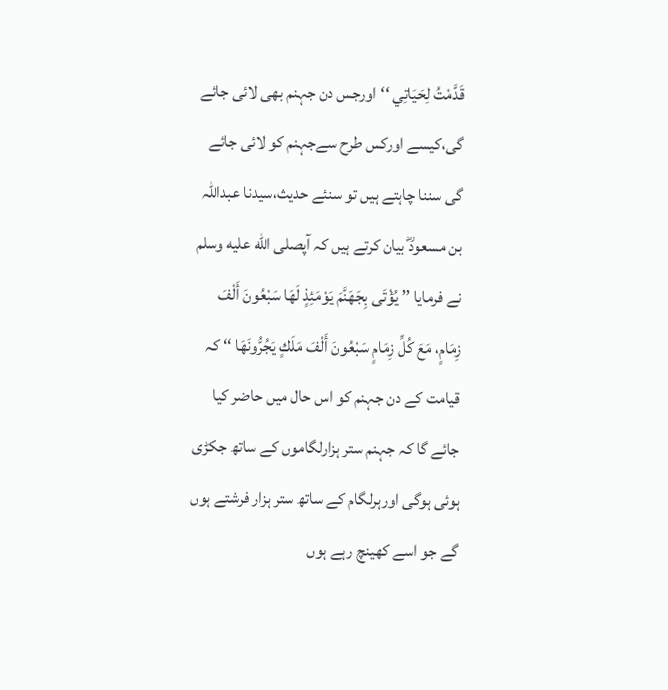قَدَّمْتُ لِحَيَاتِي ‘‘اورجس دن جہنم بھی لائی جائے گی،کیسے اورکس طرح سےجہنم کو لائی جائے گی سننا چاہتے ہیں تو سنئے حدیث،سیدنا عبداللہ بن مسعودؓ بیان کرتے ہیں کہ آپصلى الله عليه وسلم نے فرمایا ’’ يُؤْتَى بِجَهَنَّمَ يَوْمَئِذٍ لَهَا سَبْعُونَ أَلْفَ زِمَامٍ، مَعَ كُلِّ زِمَامٍ سَبْعُونَ أَلْفَ مَلَكٍ يَجُرُّونَهَا ‘‘ کہ قیامت کے دن جہنم کو اس حال میں حاضر کیا جائے گا کہ جہنم ستر ہزارلگاموں کے ساتھ جکڑی ہوئی ہوگی اورہرلگام کے ساتھ ستر ہزار فرشتے ہوں گے جو اسے کھینچ رہے ہوں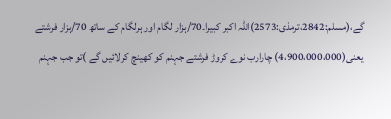گے،(مسلم:2842،ترمذی:2573)اللہ اکبر کبیرا۔70/ہزار لگام اور ہرلگام کے ساتھ 70/ہزار فرشتے یعنی(4،900،000،000) چارارب نوے کروڑ فرشتے جہنم کو کھینچ کرلائیں گے )تو جب جہنم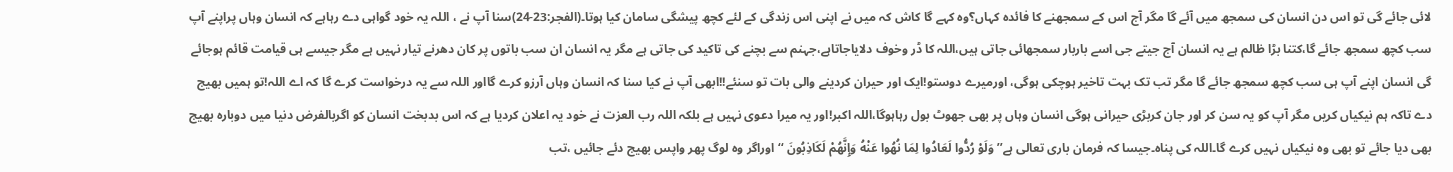لائی جائے گی تو اس دن انسان کی سمجھ میں آئے گا مگر آج اس کے سمجھنے کا فائدہ کہاں؟وہ کہے گا کاش کہ میں نے اپنی اس زندگی کے لئے کچھ پیشگی سامان کیا ہوتا۔(الفجر:23-24)سنا آپ نے ، اللہ یہ خود گواہی دے رہاہے کہ انسان وہاں پراپنے آپ سب کچھ سمجھ جائے گا،کتنا بڑا ظالم ہے یہ انسان آج جیتے جی اسے باربار سمجھائی جاتی ہیں،اللہ کا ڈر وخوف دلایاجاتاہے،جہنم سے بچنے کی تاکید کی جاتی ہے مگر یہ انسان ان سب باتوں پر کان دھرنے تیار نہیں ہے مگر جیسے ہی قیامت قائم ہوجائے گی انسان اپنے آپ ہی سب کچھ سمجھ جائے گا مگر تب تک بہت تاخیر ہوچکی ہوگی، اورمیرے دوستو!ایک اور حیران کردینے والی بات تو سنئے!!ابھی آپ نے کیا سنا کہ انسان وہاں آرزو کرے گااور اللہ سے یہ درخواست کرے گا کہ اے اللہ!تو ہمیں بھیج دے تاکہ ہم نیکیاں کریں مگر آپ کو یہ سن کر اور جان کربڑی حیرانی ہوگی انسان وہاں پر بھی جھوٹ بول رہاہوگا،اللہ اکبر!اور یہ میرا دعوی نہیں ہے بلکہ اللہ رب العزت نے خود یہ اعلان کردیا ہے کہ اس بدبخت انسان کو اگربالفرض دنیا میں دوبارہ بھیج بھی دیا جائے تو بھی وہ نیکیاں نہیں کرے گا۔اللہ کی پناہ۔جیسا کہ فرمان باری تعالی ہے’’ وَلَوْ رُدُّوا لَعَادُوا لِمَا نُهُوا عَنْهُ وَإِنَّهُمْ لَكَاذِبُونَ ‘‘ اوراگر وہ لوگ پھر واپس بھیج دئے جائیں ،تب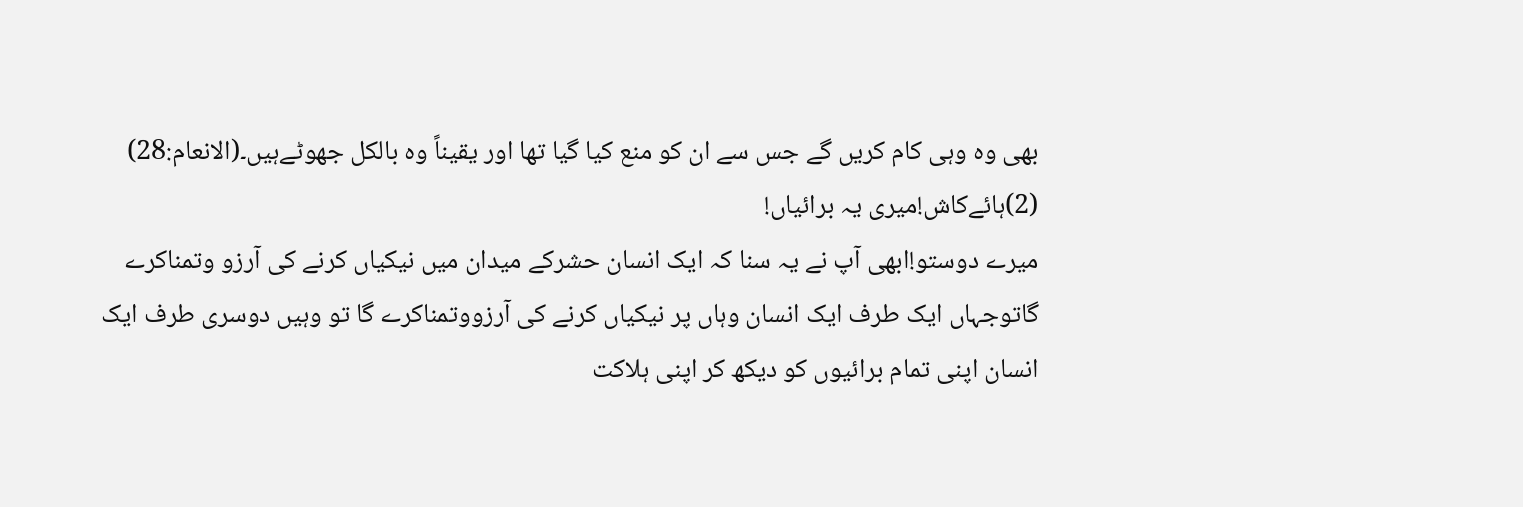بھی وہ وہی کام کریں گے جس سے ان کو منع کیا گیا تھا اور یقیناً وہ بالکل جھوٹےہیں۔(الانعام:28)
(2)ہائےکاش!میری یہ برائیاں!
میرے دوستو!ابھی آپ نے یہ سنا کہ ایک انسان حشرکے میدان میں نیکیاں کرنے کی آرزو وتمناکرے گاتوجہاں ایک طرف ایک انسان وہاں پر نیکیاں کرنے کی آرزووتمناکرے گا تو وہیں دوسری طرف ایک انسان اپنی تمام برائیوں کو دیکھ کر اپنی ہلاکت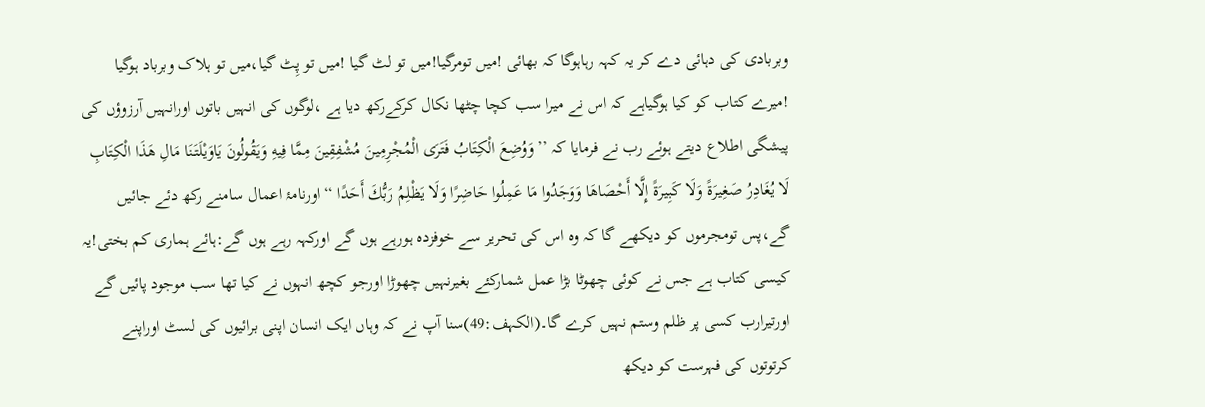وبربادی کی دہائی دے کر یہ کہہ رہاہوگا کہ بھائی !میں تومرگیا!میں تو لٹ گیا !میں تو پِٹ گیا،میں تو ہلاک وبرباد ہوگیا !میرے کتاب کو کیا ہوگیاہے کہ اس نے میرا سب کچا چٹھا نکال کرکےرکھ دیا ہے ،لوگوں کی انہیں باتوں اورانہیں آرزوؤں کی پیشگی اطلاع دیتے ہوئے رب نے فرمایا کہ ’’ وَوُضِعَ الْكِتَابُ فَتَرَى الْمُجْرِمِينَ مُشْفِقِينَ مِمَّا فِيهِ وَيَقُولُونَ يَاوَيْلَتَنَا مَالِ هَذَا الْكِتَابِ لَا يُغَادِرُ صَغِيرَةً وَلَا كَبِيرَةً إِلَّا أَحْصَاهَا وَوَجَدُوا مَا عَمِلُوا حَاضِرًا وَلَا يَظْلِمُ رَبُّكَ أَحَدًا ‘‘اورنامۂ اعمال سامنے رکھ دئے جائیں گے،پس تومجرموں کو دیکھے گا کہ وہ اس کی تحریر سے خوفزدہ ہورہے ہوں گے اورکہہ رہے ہوں گے:ہائے ہماری کم بختی!یہ کیسی کتاب ہے جس نے کوئی چھوٹا بڑا عمل شمارکئے بغیرنہیں چھوڑا اورجو کچھ انہوں نے کیا تھا سب موجود پائیں گے اورتیرارب کسی پر ظلم وستم نہیں کرے گا۔(الکہف:49)سنا آپ نے کہ وہاں ایک انسان اپنی برائیوں کی لسٹ اوراپنے کرتوتوں کی فہرست کو دیکھ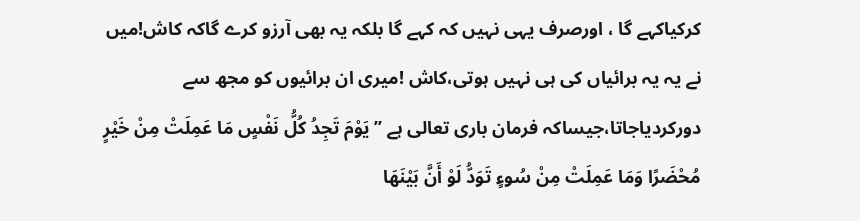کرکیاکہے گا ، اورصرف یہی نہیں کہ کہے گا بلکہ یہ بھی آرزو کرے گاکہ کاش!میں نے یہ یہ برائیاں کی ہی نہیں ہوتی،کاش !میری ان برائیوں کو مجھ سے دورکردیاجاتا،جیساکہ فرمان باری تعالی ہے ’’ يَوْمَ تَجِدُ كُلُّ نَفْسٍ مَا عَمِلَتْ مِنْ خَيْرٍ مُحْضَرًا وَمَا عَمِلَتْ مِنْ سُوءٍ تَوَدُّ لَوْ أَنَّ بَيْنَهَا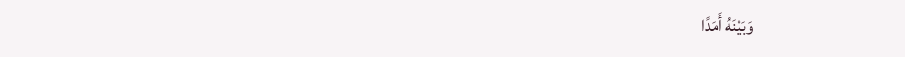وَبَيْنَهُ أَمَدًا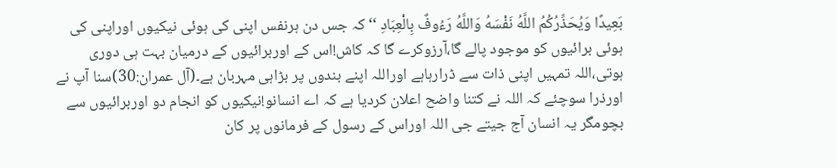بَعِيدًا وَيُحَذِّرُكُمُ اللَّهُ نَفْسَهُ وَاللَّهُ رَءُوفٌ بِالْعِبَادِ ‘‘کہ جس دن ہرنفس اپنی کی ہوئی نیکیوں اوراپنی کی ہوئی برائیوں کو موجود پالے گا،آرزوکرے گا کہ کاش!اس کے اوربرائیوں کے درمیان بہت ہی دوری ہوتی،اللہ تمہیں اپنی ذات سے ڈرارہاہے اوراللہ اپنے بندوں پر بڑاہی مہربان ہے۔(آل عمران:30)سنا آپ نے اورذرا سوچئے کہ اللہ نے کتنا واضح اعلان کردیا ہے کہ اے انسانو!نیکیوں کو انجام دو اوربرائیوں سے بچومگر یہ انسان آج جیتے جی اللہ اوراس کے رسول کے فرمانوں پر کان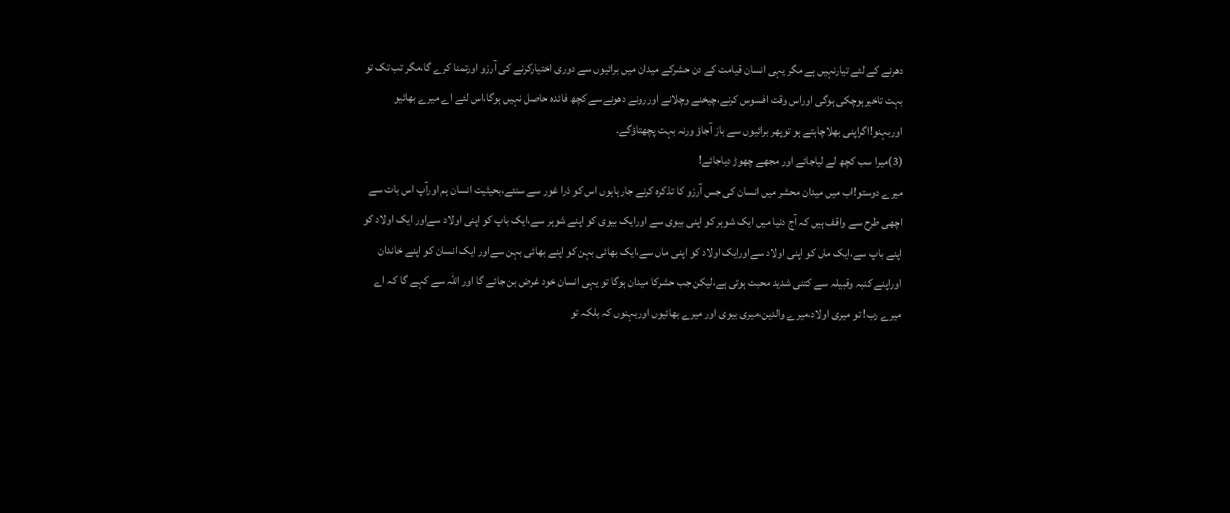دھرنے کے لئے تیارنہیں ہے مگر یہی انسان قیامت کے دن حشرکے میدان میں برائیوں سے دوری اختیارکرنے کی آرزو اورتمنا کرے گا،مگر تب تک تو بہت تاخیرہوچکی ہوگی اوراس وقت افسوس کرنے،چیخنے وچلانے اوررونے دھونےسے کچھ فائدہ حاصل نہیں ہوگا،اس لئے اے میرے بھائیو اوربہنو!اگراپنی بھلاچاہتے ہو توپھر برائیوں سے باز آجاؤ ورنہ بہت پچھتاؤگے۔
(3)میرا سب کچھ لے لیاجائے اور مجھے چھوڑ دیاجائے!
میرے دوستو!اب میں میدان محشر میں انسان کی جس آرزو کا تذکرہ کرنے جارہاہوں اس کو ذرا غور سے سنئے،بحیثیت انسان ہم اورآپ اس بات سے اچھی طرح سے واقف ہیں کہ آج دنیا میں ایک شوہر کو اپنی بیوی سے اورایک بیوی کو اپنے شوہر سے،ایک باپ کو اپنی اولاد سےاور ایک اولاد کو اپنے باپ سے،ایک ماں کو اپنی اولاد سےاورایک اولاد کو اپنی ماں سے،ایک بھائی بہن کو اپنے بھائی بہن سےاور ایک انسان کو اپنے خاندان اوراپنے کنبہ وقبیلہ سے کتنی شدید محبت ہوتی ہے،لیکن جب حشرکا میدان ہوگا تو یہی انسان خود غرض بن جائے گا اور اللہ سے کہے گا کہ اے میرے رب! تو میری اولاد،میرے والدین،میری بیوی اور میرے بھائیوں اوربہنوں کہ بلکہ تو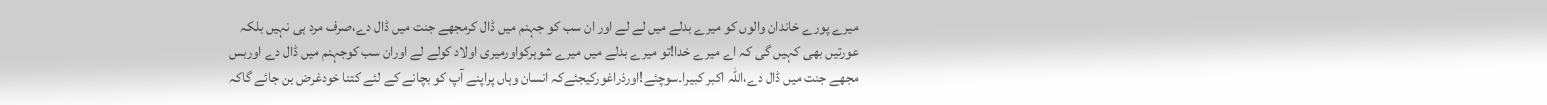میرے پورے خاندان والوں کو میرے بدلے میں لے لے اور ان سب کو جہنم میں ڈال کرمجھے جنت میں ڈال دے،صرف مرد ہی نہیں بلکہ عورتیں بھی کہیں گی کہ اے میرے خدا!تو میرے بدلے میں میرے شوہرکواورمیری اولاد کولے لے اوران سب کوجہنم میں ڈال دے اوربس مجھے جنت میں ڈال دے،اللہ اکبر کبیرا۔سوچئے!اورذراغورکیجئےکہ انسان وہاں پراپنے آپ کو بچانے کے لئے کتنا خودغرض بن جائے گاکہ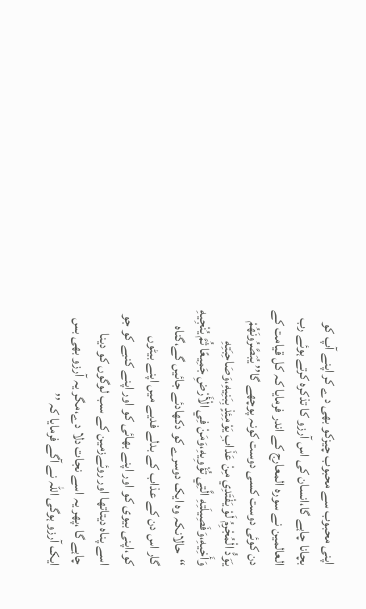اپنی محبوب سے محبوب چیزکو بھی دے کر اپنے آپ کو بچانا چاہے گا،انسان کی اس آرزو کا تذکرہ کرتے ہوئے رب العالمین نے سورہ المعارج کے اندر فرمایا کہ کل قیامت کے دن کوئی دوست کسی دوست کونہ پوچھے گا’’ يُبَصَّرُونَهُمْ يَوَدُّ الْمُجْرِمُ لَوْ يَفْتَدِي مِنْ عَذَابِ يَوْمِئِذٍ بِبَنِيهِ،وَصَاحِبَتِهِ وَأَخِيهِ،وَفَصِيلَتِهِ الَّتِي تُؤْوِيهِ،وَمَنْ فِي الْأَرْضِ جَمِيعًا ثُمَّ يُنْجِيهِ ‘‘حالانکہ وہ ایک دوسرے کو دکھادئے جائیں گے،گناہ گار اس دن کے عذاب کے بدلے فدیے میں اپنے بیٹوں کو،اپنی بیوی کو اور اپنے بھائی کو اور اپنے کنبے کو جو اسے پناہ دیتاتھا اور روئےزمین کے سب لوگوں کو دینا چاہے گا ،پھر یہ اسے نجات دلا دے،مگر یہ آرزو بھی بس ایک آرزو ہوگی اللہ نے آگے فرمایا کہ ’’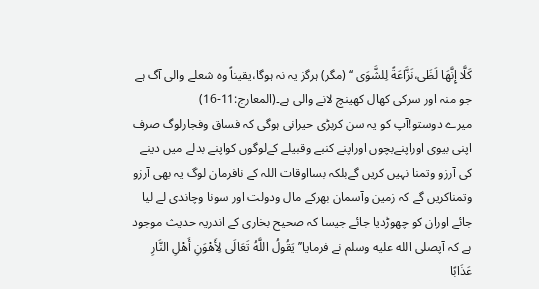كَلَّا إِنَّهَا لَظَى،نَزَّاعَةً لِلشَّوَى ‘‘ (مگر) ہرگز یہ نہ ہوگا،یقیناً وہ شعلے والی آگ ہے جو منہ اور سرکی کھال کھینچ لانے والی ہے۔(المعارج:11-16)
میرے دوستو!آپ کو یہ سن کربڑی حیرانی ہوگی کہ فساق وفجارلوگ صرف اپنی بیوی اوراپنےبچوں اوراپنے کنبے وقبیلے کےلوگوں کواپنے بدلے میں دینے کی آرزو وتمنا نہیں کریں گےبلکہ بسااوقات اللہ کے نافرمان لوگ یہ بھی آرزو وتمناکریں گے کہ زمین وآسمان بھرکے مال ودولت اور سونا وچاندی لے لیا جائے اوران کو چھوڑدیا جائے جیسا کہ صحیح بخاری کے اندریہ حدیث موجود ہے کہ آپصلى الله عليه وسلم نے فرمایا’’ يَقُولُ اللَّهُ تَعَالَى لِأَهْوَنِ أَهْلِ النَّارِ عَذَابًا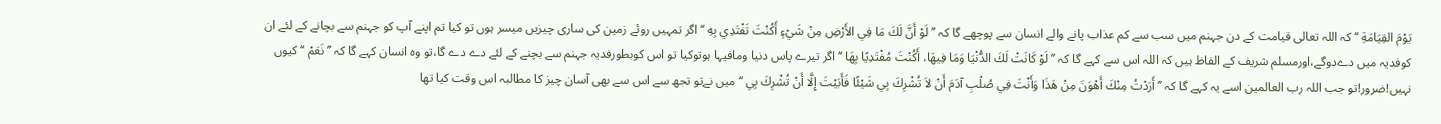يَوْمَ القِيَامَةِ ‘‘ کہ اللہ تعالی قیامت کے دن جہنم میں سب سے کم عذاب پانے والے انسان سے پوچھے گا کہ ’’ لَوْ أَنَّ لَكَ مَا فِي الأَرْضِ مِنْ شَيْءٍ أَكُنْتَ تَفْتَدِي بِهِ ‘‘اگر تمہیں روئے زمین کی ساری چیزیں میسر ہوں تو کیا تم اپنے آپ کو جہنم سے بچانے کے لئے ان کوفدیہ میں دےدوگے،اورمسلم شريف كے الفاظ ہیں کہ اللہ اس سے کہے گا کہ ’’ لَوْ كَانَتْ لَكَ الدُّنْيَا وَمَا فِيهَا، أَكُنْتَ مُفْتَدِيًا بِهَا ‘‘اگر تیرے پاس دنیا ومافیہا ہوتوکیا تو اس کوبطورفدیہ جہنم سے بچنے کے لئے دے دے گا،تو وہ انسان کہے گا کہ ’’ نَعَمْ ‘‘ کیوں نہیں!ضرور!تو جب اللہ رب العالمین اسے یہ کہے گا کہ ’’ أَرَدْتُ مِنْكَ أَهْوَنَ مِنْ هَذَا وَأَنْتَ فِي صُلْبِ آدَمَ أَنْ لاَ تُشْرِكَ بِي شَيْئًا فَأَبَيْتَ إِلَّا أَنْ تُشْرِكَ بِي ‘‘میں نےتو تجھ سے اس سے بھی آسان چیز کا مطالبہ اس وقت کیا تھا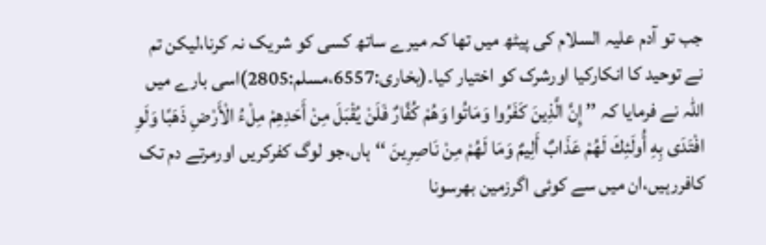جب تو آدم علیہ السلام کی پیٹھ میں تھا کہ میرے ساتھ کسی کو شریک نہ کرنا،لیکن تم نے توحید کا انکارکیا اورشرک کو اختیار کیا۔(بخاری:6557،مسلم:2805)اسی بارے میں اللہ نے فرمایا کہ ’’ إِنَّ الَّذِينَ كَفَرُوا وَمَاتُوا وَهُمْ كُفَّارٌ فَلَنْ يُقْبَلَ مِنْ أَحَدِهِمْ مِلْءُ الْأَرْضِ ذَهَبًا وَلَوِ افْتَدَى بِهِ أُولَئِكَ لَهُمْ عَذَابٌ أَلِيمٌ وَمَا لَهُمْ مِنْ نَاصِرِينَ ‘‘ہاں،جو لوگ کفرکریں اورمرتے دم تک کافررہیں،ان میں سے کوئی اگرزمین بھرسونا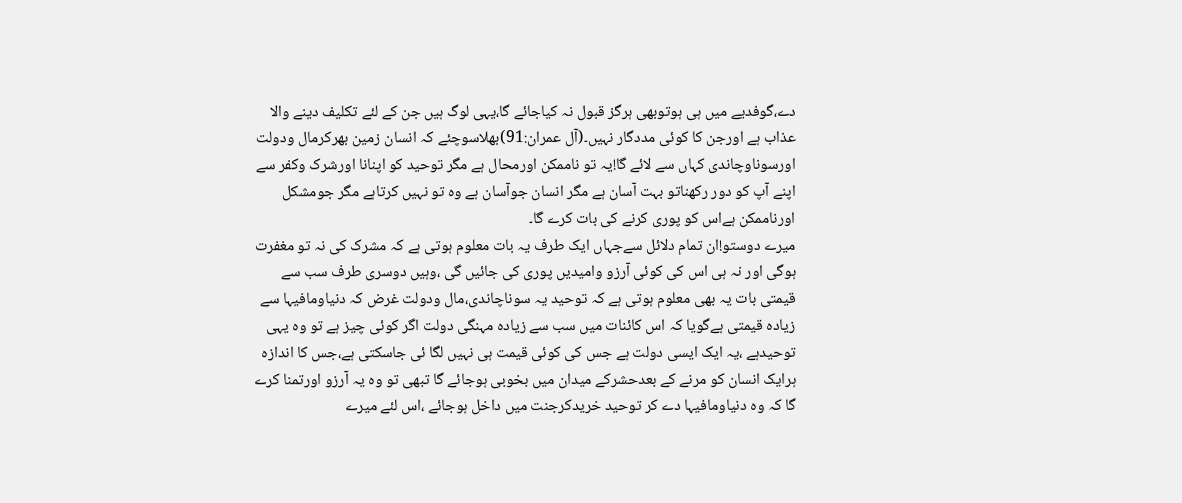دے،گوفدیے میں ہی ہوتوبھی ہرگز قبول نہ کیاجائے گا،یہی لوگ ہیں جن کے لئے تکلیف دینے والا عذاب ہے اورجن کا کوئی مددگار نہیں۔(آل عمران:91)بھلاسوچئے کہ انسان زمین بھرکرمال ودولت اورسوناوچاندی کہاں سے لائے گا!یہ تو ناممکن اورمحال ہے مگر توحید کو اپنانا اورشرک وکفر سے اپنے آپ کو دور رکھناتو بہت آسان ہے مگر انسان جوآسان ہے وہ تو نہیں کرتاہے مگر جومشکل اورناممکن ہےاس کو پوری کرنے کی بات کرے گا۔
میرے دوستو!ان تمام دلائل سےجہاں ایک طرف یہ بات معلوم ہوتی ہے کہ مشرک کی نہ تو مغفرت ہوگی اور نہ ہی اس کی کوئی آرزو وامیدیں پوری کی جائیں گی ،وہیں دوسری طرف سب سے قیمتی بات یہ بھی معلوم ہوتی ہے کہ توحید یہ سوناچاندی،مال ودولت غرض کہ دنیاومافیہا سے زیادہ قیمتی ہےگویا کہ اس کائنات میں سب سے زیادہ مہنگی دولت اگر کوئی چیز ہے تو وہ یہی توحیدہے ،یہ ایک ایسی دولت ہے جس کی کوئی قیمت ہی نہیں لگا ئی جاسکتی ہے،جس کا اندازہ ہرایک انسان کو مرنے کے بعدحشرکے میدان میں بخوبی ہوجائے گا تبھی تو وہ یہ آرزو اورتمنا کرے گا کہ وہ دنیاومافیہا دے کر توحید خریدکرجنت میں داخل ہوجائے ،اس لئے میرے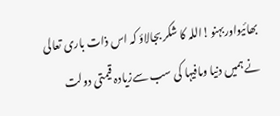بھائیواوربہنو!اللہ کا شکر بجالاؤ کہ اس ذات باری تعالی نے ہمیں دنیا ومافیہا کی سب سےزیادہ قیمتی دولت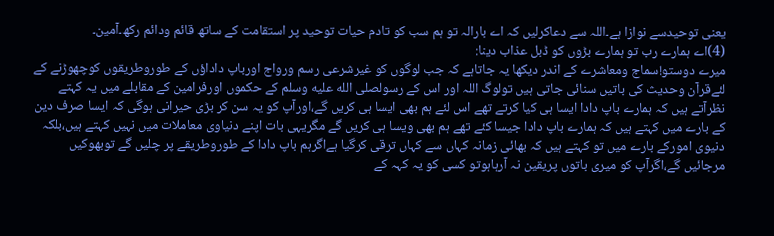یعنی توحیدسے نوازا ہے۔اللہ سے دعاکرلیں کہ اے بارالہ تو ہم سب کو تادم حیات توحید پر استقامت کے ساتھ قائم ودائم رکھ۔آمین۔
(4)اے ہمارے رب تو ہمارے بڑوں کو ڈبل عذاب دینا:
میرے دوستو!سماج ومعاشرے کے اندر دیکھا یہ جاتاہے کہ جب لوگوں کو غیرشرعی رسم ورواج اورباپ داداؤں کے طوروطریقوں کوچھوڑنے کے لئےقرآن وحدیث کی باتیں سنائی جاتی ہیں تولوگ اللہ اور اس کے رسولصلى الله عليه وسلم کے حکموں اورفرامین کے مقابلے میں یہ کہتے نظرآتے ہیں کہ ہمارے باپ دادا ایسا ہی کیا کرتے تھے اس لئے ہم بھی ایسا ہی کریں گے،اورآپ کو یہ سن کر بڑی حیرانی ہوگی کہ ایسا صرف دین کے بارے میں کہتے ہیں کہ ہمارے باپ دادا جیسا کئے تھے ہم بھی ویسا ہی کریں گے مگریہی بات اپنے دنیاوی معاملات میں نہیں کہتے ہیں،بلکہ دنیوی امورکے بارے میں تو کہتے ہیں کہ بھائی زمانہ کہاں سے کہاں ترقی کرگیا ہےاگرہم باپ دادا کے طوروطریقے پر چلیں گے توبھوکیں مرجائیں گے،اگرآپ کو میری باتوں پریقین نہ آرہاہوتو کسی کو یہ کہہ کے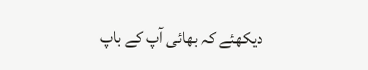دیکھئے کہ بھائی آپ کے باپ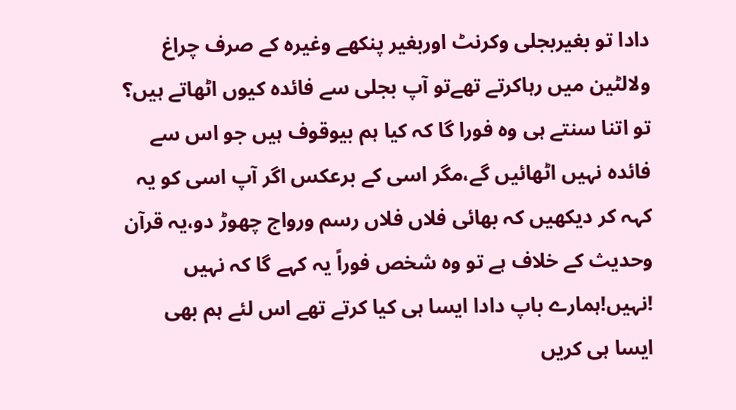دادا تو بغیربجلی وکرنٹ اوربغیر پنکھے وغیرہ کے صرف چراغ ولالٹین میں رہاکرتے تھےتو آپ بجلی سے فائدہ کیوں اٹھاتے ہیں؟ تو اتنا سنتے ہی وہ فورا گا کہ کیا ہم بیوقوف ہیں جو اس سے فائدہ نہیں اٹھائیں گے،مگر اسی کے برعکس اگر آپ اسی کو یہ کہہ کر دیکھیں کہ بھائی فلاں فلاں رسم ورواج چھوڑ دو،یہ قرآن وحدیث کے خلاف ہے تو وہ شخص فوراً یہ کہے گا کہ نہیں !نہیں!ہمارے باپ دادا ایسا ہی کیا کرتے تھے اس لئے ہم بھی ایسا ہی کریں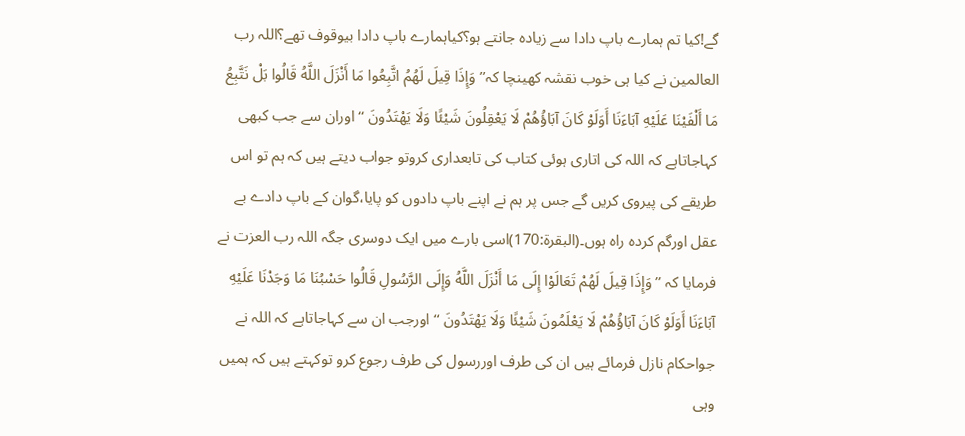گے!کیا تم ہمارے باپ دادا سے زیادہ جانتے ہو؟کیاہمارے باپ دادا بیوقوف تھے؟اللہ رب العالمین نے کیا ہی خوب نقشہ کھینچا کہ’’ وَإِذَا قِيلَ لَهُمُ اتَّبِعُوا مَا أَنْزَلَ اللَّهُ قَالُوا بَلْ نَتَّبِعُ مَا أَلْفَيْنَا عَلَيْهِ آبَاءَنَا أَوَلَوْ كَانَ آبَاؤُهُمْ لَا يَعْقِلُونَ شَيْئًا وَلَا يَهْتَدُونَ ‘‘اوران سے جب کبھی کہاجاتاہے کہ اللہ کی اتاری ہوئی کتاب کی تابعداری کروتو جواب دیتے ہیں کہ ہم تو اس طریقے کی پیروی کریں گے جس پر ہم نے اپنے باپ دادوں کو پایا،گوان کے باپ دادے بے عقل اورگم کردہ راہ ہوں۔(البقرۃ:170)اسی بارے میں ایک دوسری جگہ اللہ رب العزت نے فرمایا کہ ’’ وَإِذَا قِيلَ لَهُمْ تَعَالَوْا إِلَى مَا أَنْزَلَ اللَّهُ وَإِلَى الرَّسُولِ قَالُوا حَسْبُنَا مَا وَجَدْنَا عَلَيْهِ آبَاءَنَا أَوَلَوْ كَانَ آبَاؤُهُمْ لَا يَعْلَمُونَ شَيْئًا وَلَا يَهْتَدُونَ ‘‘اورجب ان سے کہاجاتاہے کہ اللہ نے جواحکام نازل فرمائے ہیں ان کی طرف اوررسول کی طرف رجوع کرو توکہتے ہیں کہ ہمیں وہی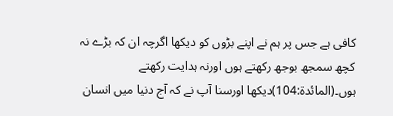کافی ہے جس پر ہم نے اپنے بڑوں کو دیکھا اگرچہ ان کہ بڑے نہ کچھ سمجھ بوجھ رکھتے ہوں اورنہ ہدایت رکھتے ہوں۔(المائدۃ:104)دیکھا اورسنا آپ نے کہ آج دنیا میں انسان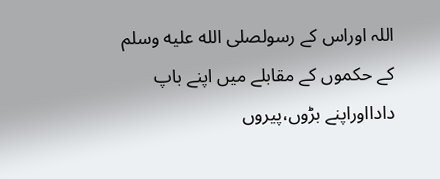اللہ اوراس کے رسولصلى الله عليه وسلم کے حکموں کے مقابلے میں اپنے باپ دادااوراپنے بڑوں،پیروں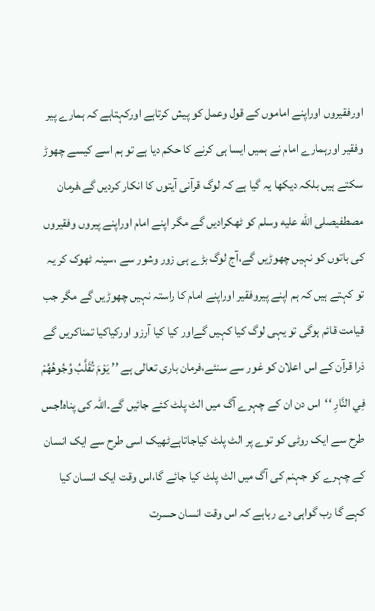اورفقیروں اوراپنے اماموں کے قول وعمل کو پیش کرتاہے اورکہتاہے کہ ہمارے پیر وفقیر اورہمارے امام نے ہمیں ایسا ہی کرنے کا حکم دیا ہے تو ہم اسے کیسے چھوڑ سکتے ہیں بلکہ دیکھا یہ گیا ہے کہ لوگ قرآنی آیتوں کا انکار کردیں گے،فرمان مصطفیصلى الله عليه وسلم کو ٹھکرادیں گے مگر اپنے امام اوراپنے پیروں وفقیروں کی باتوں کو نہیں چھوڑیں گے،آج لوگ بڑے ہی زور وشور سے ،سینہ ٹھوک کر یہ تو کہتے ہیں کہ ہم اپنے پیروفقیر اوراپنے امام کا راستہ نہیں چھوڑیں گے مگر جب قیامت قائم ہوگی تو یہی لوگ کیا کہیں گےاور کیا کیا آرزو اورکیاکیا تمناکریں گے ذرا قرآن کے اس اعلان کو غور سے سنئے،فرمان باری تعالی ہے ’’ يَوْمَ تُقَلَّبُ وُجُوهُهُمْ فِي النَّارِ ‘‘اس دن ان کے چہرے آگ میں الٹ پلٹ کئے جائیں گے۔اللہ کی پناہ!جس طرح سے ایک روٹی کو توے پر الٹ پلٹ کیاجاتاہےٹھیک اسی طرح سے ایک انسان کے چہرے کو جہنم کی آگ میں الٹ پلٹ کیا جائے گا،اس وقت ایک انسان کیا کہے گا رب گواہی دے رہاہے کہ اس وقت انسان حسرت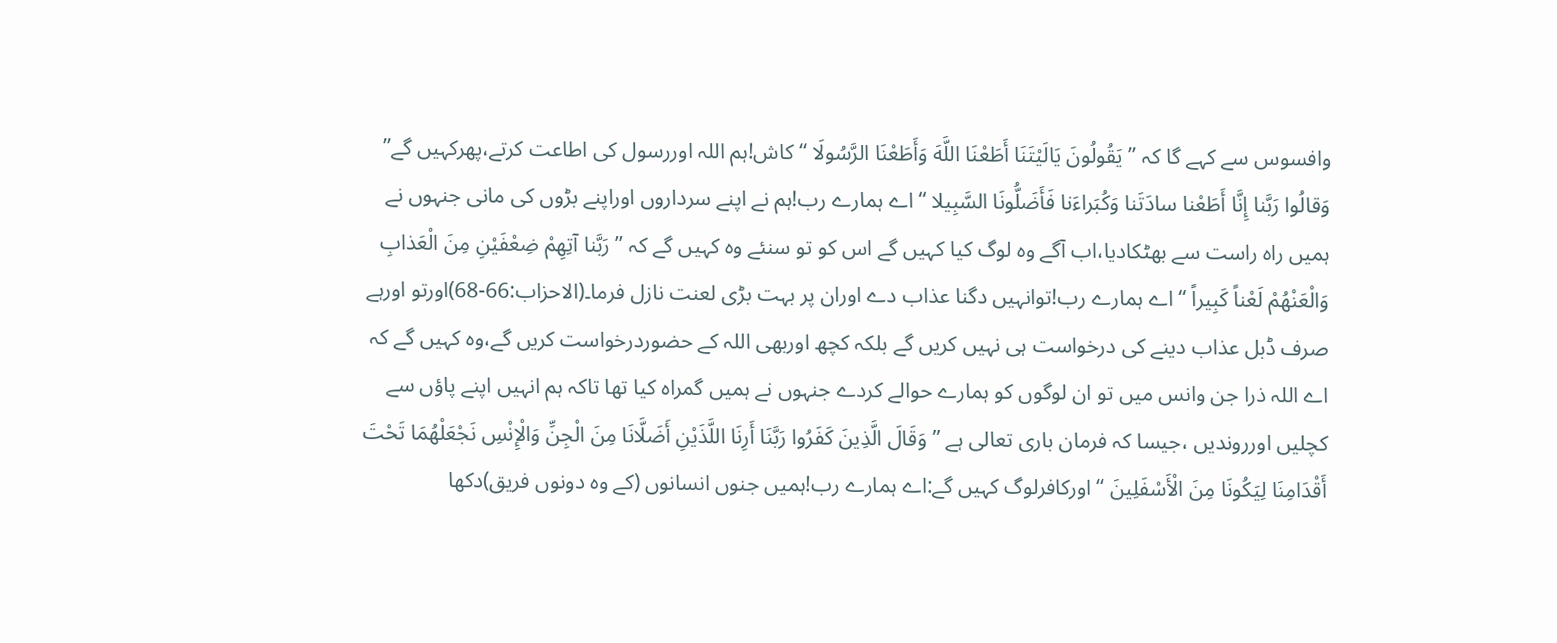وافسوس سے کہے گا کہ ’’ يَقُولُونَ يَالَيْتَنَا أَطَعْنَا اللَّهَ وَأَطَعْنَا الرَّسُولَا ‘‘ کاش!ہم اللہ اوررسول کی اطاعت کرتے،پھرکہیں گے’’ وَقالُوا رَبَّنا إِنَّا أَطَعْنا سادَتَنا وَكُبَراءَنا فَأَضَلُّونَا السَّبِيلا ‘‘اے ہمارے رب!ہم نے اپنے سرداروں اوراپنے بڑوں کی مانی جنہوں نے ہمیں راہ راست سے بھٹکادیا،اب آگے وہ لوگ کیا کہیں گے اس کو تو سنئے وہ کہیں گے کہ ’’ رَبَّنا آتِهِمْ ضِعْفَيْنِ مِنَ الْعَذابِ وَالْعَنْهُمْ لَعْناً كَبِيراً ‘‘اے ہمارے رب!توانہیں دگنا عذاب دے اوران پر بہت بڑی لعنت نازل فرما۔(الاحزاب:66-68)اورتو اورہے صرف ڈبل عذاب دینے کی درخواست ہی نہیں کریں گے بلکہ کچھ اوربھی اللہ کے حضوردرخواست کریں گے،وہ کہیں گے کہ اے اللہ ذرا جن وانس میں تو ان لوگوں کو ہمارے حوالے کردے جنہوں نے ہمیں گمراہ کیا تھا تاکہ ہم انہیں اپنے پاؤں سے کچلیں اورروندیں ،جیسا کہ فرمان باری تعالی ہے ’’ وَقَالَ الَّذِينَ كَفَرُوا رَبَّنَا أَرِنَا اللَّذَيْنِ أَضَلَّانَا مِنَ الْجِنِّ وَالْإِنْسِ نَجْعَلْهُمَا تَحْتَ أَقْدَامِنَا لِيَكُونَا مِنَ الْأَسْفَلِينَ ‘‘اورکافرلوگ کہیں گے:اے ہمارے رب!ہمیں جنوں انسانوں (کے وہ دونوں فریق)دکھا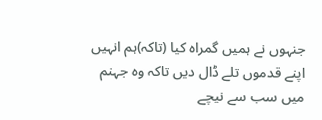جنہوں نے ہمیں گمراہ کیا (تاکہ)ہم انہیں اپنے قدموں تلے ڈال دیں تاکہ وہ جہنم میں سب سے نیچے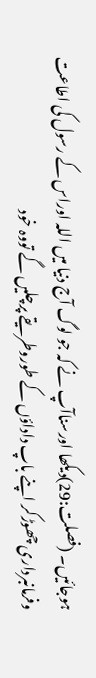ہوجائیں۔ (فصلت:29)دیکھا اورسناآپ نے کہ جو لوگ آج دنیا میں اللہ اوراس کے رسول کی اطاعت وفرمانبرداری چھوڑکر اپنے باپ داداؤں کے طوروطریقے پرچلیں گے تووہ خود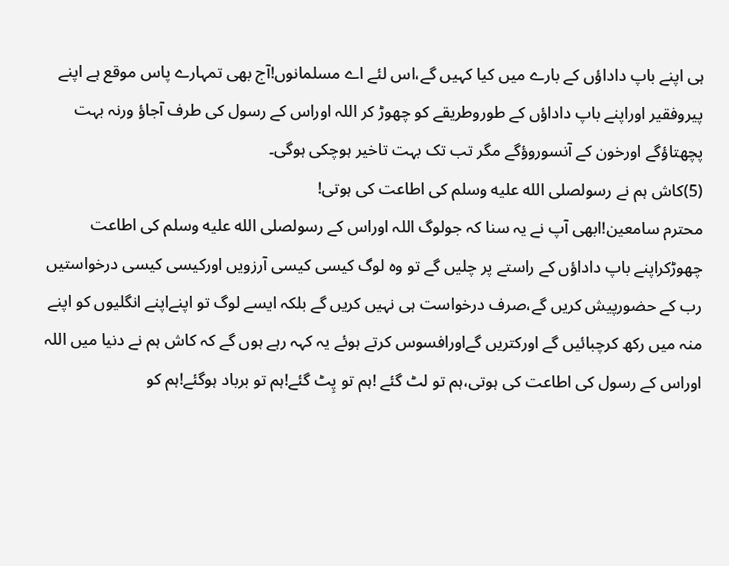ہی اپنے باپ داداؤں کے بارے میں کیا کہیں گے،اس لئے اے مسلمانوں!آج بھی تمہارے پاس موقع ہے اپنے پیروفقیر اوراپنے باپ داداؤں کے طوروطریقے کو چھوڑ کر اللہ اوراس کے رسول کی طرف آجاؤ ورنہ بہت پچھتاؤگے اورخون کے آنسوروؤگے مگر تب تک بہت تاخیر ہوچکی ہوگی۔
(5)کاش ہم نے رسولصلى الله عليه وسلم کی اطاعت کی ہوتی!
محترم سامعین!ابھی آپ نے یہ سنا کہ جولوگ اللہ اوراس کے رسولصلى الله عليه وسلم کی اطاعت چھوڑکراپنے باپ داداؤں کے راستے پر چلیں گے تو وہ لوگ کیسی کیسی آرزویں اورکیسی کیسی درخواستیں رب کے حضورپیش کریں گے،صرف درخواست ہی نہیں کریں گے بلکہ ایسے لوگ تو اپنےاپنے انگلیوں کو اپنے منہ میں رکھ کرچبائیں گے اورکتریں گےاورافسوس کرتے ہوئے یہ کہہ رہے ہوں گے کہ کاش ہم نے دنیا میں اللہ اوراس کے رسول کی اطاعت کی ہوتی،ہم تو لٹ گئے !ہم تو پِٹ گئے!ہم تو برباد ہوگئے!ہم کو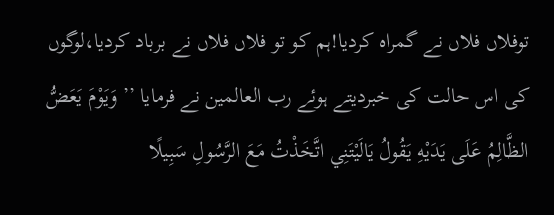توفلاں فلاں نے گمراہ کردیا!ہم کو تو فلاں فلاں نے برباد کردیا،لوگوں کی اس حالت کی خبردیتے ہوئے رب العالمین نے فرمایا ’’ وَيَوْمَ يَعَضُّ الظَّالِمُ عَلَى يَدَيْهِ يَقُولُ يَالَيْتَنِي اتَّخَذْتُ مَعَ الرَّسُولِ سَبِيلًا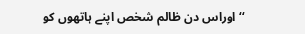‘‘اوراس دن ظالم شخص اپنے ہاتھوں کو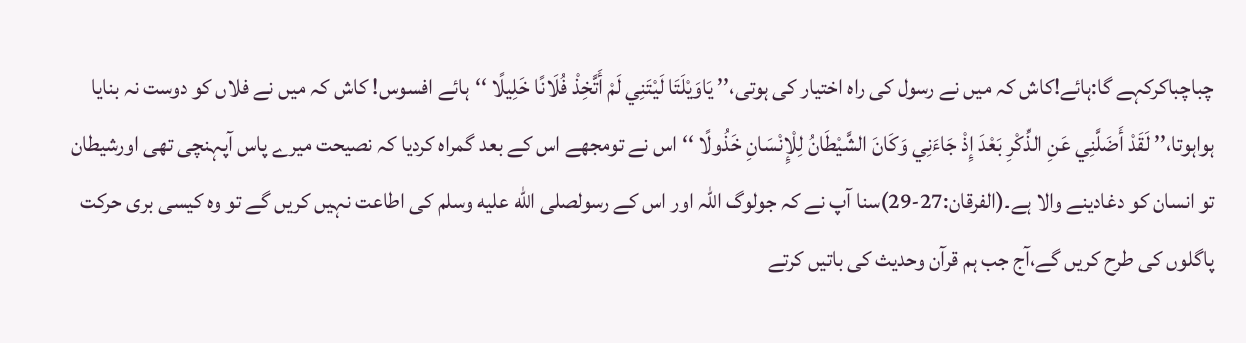چباچباکرکہے گا:ہائے!کاش کہ میں نے رسول کی راہ اختیار کی ہوتی،’’ يَاوَيْلَتَا لَيْتَنِي لَمْ أَتَّخِذْ فُلَانًا خَلِيلًا ‘‘ہائے افسوس! کاش کہ میں نے فلاں کو دوست نہ بنایا ہواہوتا،’’ لَقَدْ أَضَلَّنِي عَنِ الذِّكْرِ بَعْدَ إِذْ جَاءَنِي وَكَانَ الشَّيْطَانُ لِلْإِنْسَانِ خَذُولًا ‘‘اس نے تومجھے اس کے بعد گمراہ کردیا کہ نصیحت میرے پاس آپہنچی تھی اورشیطان تو انسان کو دغادینے والا ہے۔(الفرقان:27-29)سنا آپ نے کہ جولوگ اللہ اور اس کے رسولصلى الله عليه وسلم کی اطاعت نہیں کریں گے تو وہ کیسی بری حرکت پاگلوں کی طرح کریں گے،آج جب ہم قرآن وحدیث کی باتیں کرتے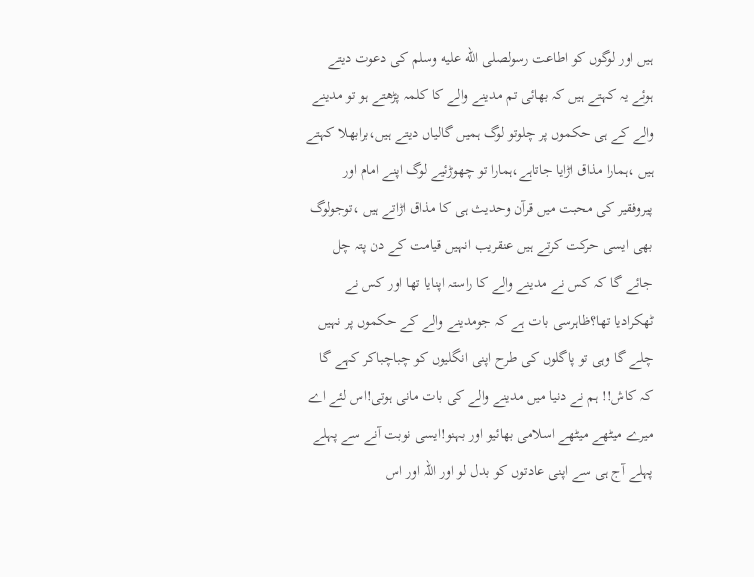ہیں اور لوگوں کو اطاعت رسولصلى الله عليه وسلم کی دعوت دیتے ہوئے یہ کہتے ہیں کہ بھائی تم مدینے والے کا کلمہ پڑھتے ہو تو مدینے والے کے ہی حکموں پر چلوتو لوگ ہمیں گالیاں دیتے ہیں،برابھلا کہتے ہیں ،ہمارا مذاق اڑایا جاتاہے،ہمارا تو چھوڑئیے لوگ اپنے امام اور پیروفقیر کی محبت میں قرآن وحدیث ہی کا مذاق اڑاتے ہیں ،توجولوگ بھی ایسی حرکت کرتے ہیں عنقریب انہیں قیامت کے دن پتہ چل جائے گا کہ کس نے مدینے والے کا راستہ اپنایا تھا اور کس نے ٹھکرادیا تھا؟ظاہرسی بات ہے کہ جومدینے والے کے حکموں پر نہیں چلے گا وہی تو پاگلوں کی طرح اپنی انگلیوں کو چباچباکر کہے گا کہ کاش!! ہم نے دنیا میں مدینے والے کی بات مانی ہوتی!اس لئے اے میرے میٹھے میٹھے اسلامی بھائیو اور بہنو!ایسی نوبت آنے سے پہلے پہلے آج ہی سے اپنی عادتوں کو بدل لو اور اللہ اور اس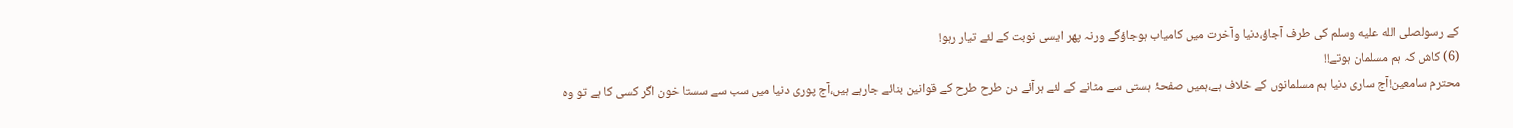کے رسولصلى الله عليه وسلم کی طرف آجاؤ،دنیا وآخرت میں کامیاب ہوجاؤگے ورنہ پھر ایسی نوبت کے لئے تیار رہو!
(6) کاش کہ ہم مسلمان ہوتے!!
محترم سامعین!آج ساری دنیا ہم مسلمانوں کے خلاف ہے،ہمیں صفحۂ ہستی سے مٹانے کے لئے ہرآئے دن طرح طرح کے قوانین بنائے جارہے ہیں،آج پوری دنیا میں سب سے سستا خون اگر کسی کا ہے تو وہ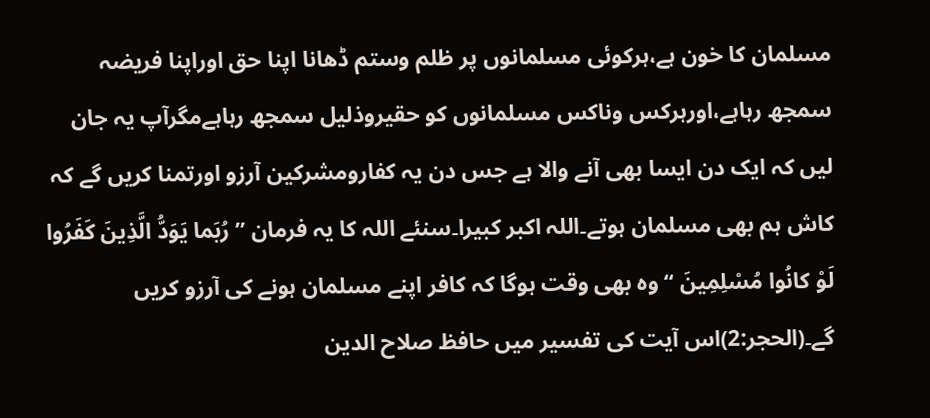مسلمان کا خون ہے،ہرکوئی مسلمانوں پر ظلم وستم ڈھانا اپنا حق اوراپنا فریضہ سمجھ رہاہے،اورہرکس وناکس مسلمانوں کو حقیروذلیل سمجھ رہاہےمگرآپ یہ جان لیں کہ ایک دن ایسا بھی آنے والا ہے جس دن یہ کفارومشرکین آرزو اورتمنا کریں گے کہ کاش ہم بھی مسلمان ہوتے۔اللہ اکبر کبیرا۔سنئے اللہ کا یہ فرمان ’’ رُبَما يَوَدُّ الَّذِينَ كَفَرُوا لَوْ كانُوا مُسْلِمِينَ ‘‘ وہ بھی وقت ہوگا کہ کافر اپنے مسلمان ہونے کی آرزو کریں گے۔(الحجر:2)اس آیت کی تفسیر میں حافظ صلاح الدین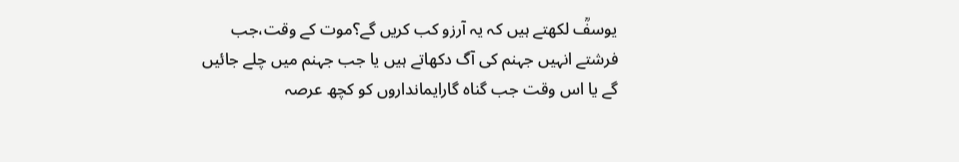یوسفؒ لکھتے ہیں کہ یہ آرزو کب کریں گے؟موت کے وقت،جب فرشتے انہیں جہنم کی آگ دکھاتے ہیں یا جب جہنم میں چلے جائیں گے یا اس وقت جب گناہ گارایمانداروں کو کچھ عرصہ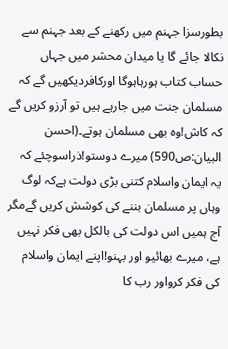بطورسزا جہنم میں رکھنے کے بعد جہنم سے نکالا جائے گا یا میدان محشر میں جہاں حساب کتاب ہورہاہوگا اورکافردیکھیں گے کہ مسلمان جنت میں جارہے ہیں تو آرزو کریں گے کہ کاش!وہ بھی مسلمان ہوتے۔(احسن البیان:ص590) میرے دوستو!ذراسوچئے کہ یہ ایمان واسلام کتنی بڑی دولت ہےکہ لوگ وہاں پر مسلمان بننے کی کوشش کریں گےمگر آج ہمیں اس دولت کی بالکل بھی فکر نہیں ہے، میرے بھائیو اور بہنو!اپنے ایمان واسلام کی فکر کرواور رب کا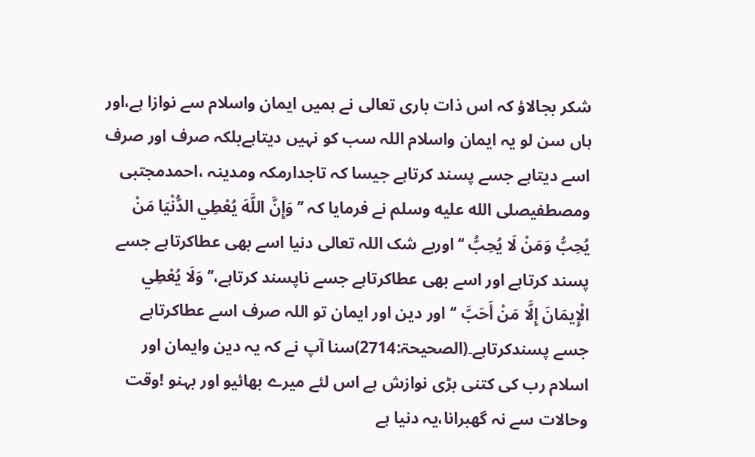شکر بجالاؤ کہ اس ذات باری تعالی نے ہمیں ایمان واسلام سے نوازا ہے،اور ہاں سن لو یہ ایمان واسلام اللہ سب کو نہیں دیتاہےبلکہ صرف اور صرف اسے دیتاہے جسے پسند کرتاہے جیسا کہ تاجدارمکہ ومدینہ ،احمدمجتبی ومصطفیصلى الله عليه وسلم نے فرمایا کہ ’’ وَإِنَّ اللَّهَ يُعْطِي الدُّنْيَا مَنْ يُحِبُّ وَمَنْ لَا يُحِبُّ ‘‘اوربے شک اللہ تعالی دنیا اسے بھی عطاکرتاہے جسے پسند کرتاہے اور اسے بھی عطاکرتاہے جسے ناپسند کرتاہے،’’ وَلَا يُعْطِي الْإِيمَانَ إِلَّا مَنْ أَحَبَّ ‘‘اور دین اور ایمان تو اللہ صرف اسے عطاکرتاہے جسے پسندکرتاہے۔(الصحیحۃ:2714)سنا آپ نے کہ یہ دین وایمان اور اسلام رب کی کتنی بڑی نوازش ہے اس لئے میرے بھائیو اور بہنو !وقت وحالات سے نہ گھبرانا،یہ دنیا ہے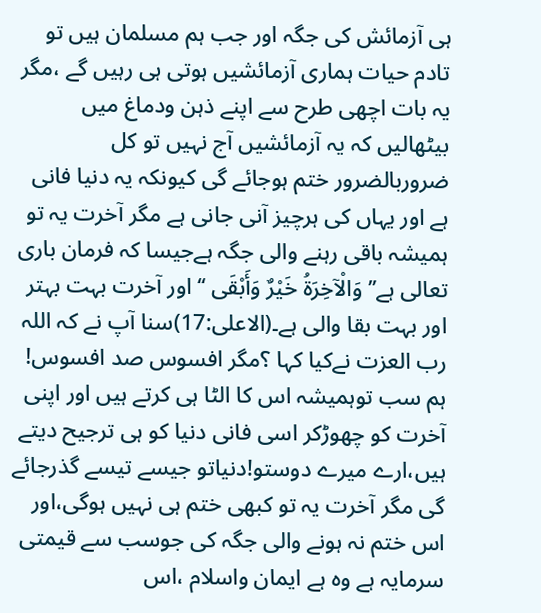ہی آزمائش کی جگہ اور جب ہم مسلمان ہیں تو تادم حیات ہماری آزمائشیں ہوتی ہی رہیں گے ،مگر یہ بات اچھی طرح سے اپنے ذہن ودماغ میں بیٹھالیں کہ یہ آزمائشیں آج نہیں تو کل ضروربالضرور ختم ہوجائے گی کیونکہ یہ دنیا فانی ہے اور یہاں کی ہرچیز آنی جانی ہے مگر آخرت یہ تو ہمیشہ باقی رہنے والی جگہ ہےجیسا کہ فرمان باری تعالی ہے’’ وَالْآخِرَةُ خَيْرٌ وَأَبْقَى ‘‘ اور آخرت بہت بہتر اور بہت بقا والی ہے۔(الاعلی:17)سنا آپ نے کہ اللہ رب العزت نےکیا کہا ؟مگر افسوس صد افسوس! ہم سب توہمیشہ اس کا الٹا ہی کرتے ہیں اور اپنی آخرت کو چھوڑکر اسی فانی دنیا کو ہی ترجیح دیتے ہیں،ارے میرے دوستو!دنیاتو جیسے تیسے گذرجائے گی مگر آخرت یہ تو کبھی ختم ہی نہیں ہوگی،اور اس ختم نہ ہونے والی جگہ کی جوسب سے قیمتی سرمایہ ہے وہ ہے ایمان واسلام ،اس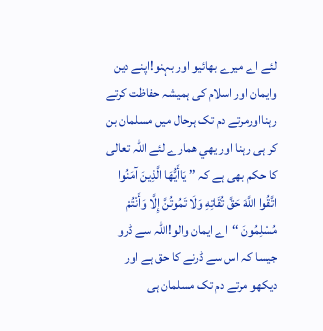لئے اے میرے بھائیو اور بہنو!اپنے دین وایمان اور اسلام کی ہمیشہ حفاظت کرتے رہنااورمرتے دم تک ہرحال میں مسلمان بن کر ہی رہنا اور يهي همارے لئے اللہ تعالی کا حکم بھی ہے کہ ’’ يَاأَيُّهَا الَّذِينَ آمَنُوا اتَّقُوا اللَّهَ حَقَّ تُقَاتِهِ وَلَا تَمُوتُنَّ إِلَّا وَأَنْتُمْ مُسْلِمُونَ ‘‘اے ایمان والو!اللہ سے ڈرو جیسا کہ اس سے ڈرنے کا حق ہے اور دیکھو مرتے دم تک مسلمان ہی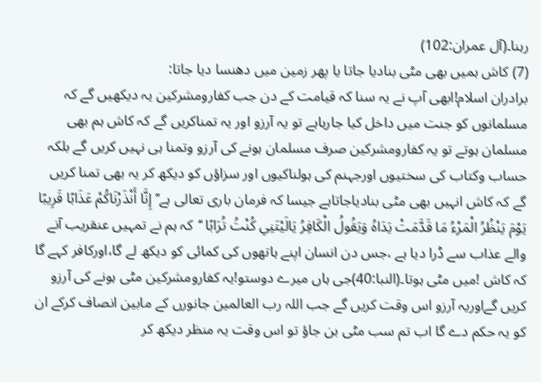رہنا۔(آل عمران:102)
(7) کاش ہمیں بھی مٹی بنادیا جاتا یا پھر زمین میں دھنسا دیا جاتا:
برادران اسلام!ابھی آپ نے یہ سنا کہ قیامت کے دن جب کفارومشرکین یہ دیکھیں گے کہ مسلمانوں کو جنت میں داخل کیا جارہاہے تو یہ آرزو اور یہ تمناکریں گے کہ کاش ہم بھی مسلمان ہوتے تو یہ کفارومشرکین صرف مسلمان ہونے کی آرزو وتمنا ہی نہیں کریں گے بلکہ حساب وکتاب کی سختیوں اورجہنم کی ہولناکیوں اور سزاؤں کو دیکھ کر یہ بھی تمنا کریں گے کہ کاش انہیں بھی مٹی بنادیاجاتاہے جیسا کہ فرمان باری تعالی ہے’’ إِنَّا أَنْذَرْنَاكُمْ عَذَابًا قَرِيبًا يَوْمَ يَنْظُرُ الْمَرْءُ مَا قَدَّمَتْ يَدَاهُ وَيَقُولُ الْكَافِرُ يَالَيْتَنِي كُنْتُ تُرَابًا ‘‘کہ ہم نے تمہیں عنقریب آنے والے عذاب سے ڈرا دیا ہے ،جس دن انسان اپنے ہاتھوں کی کمائی کو دیکھ لے گا،اورکافر کہے گا کہ کاش !میں مٹی ہوتا۔(النبا:40)جی ہاں میرے دوستو!یہ کفارومشرکین مٹی ہونے کی آرزو کریں گےاوریہ آرزو اس وقت کریں گے جب اللہ رب العالمین جانورں کے مابین انصاف کرکے ان کو یہ حکم دے گا اب تم سب مٹی بن جاؤ تو اس وقت یہ منظر دیکھ کر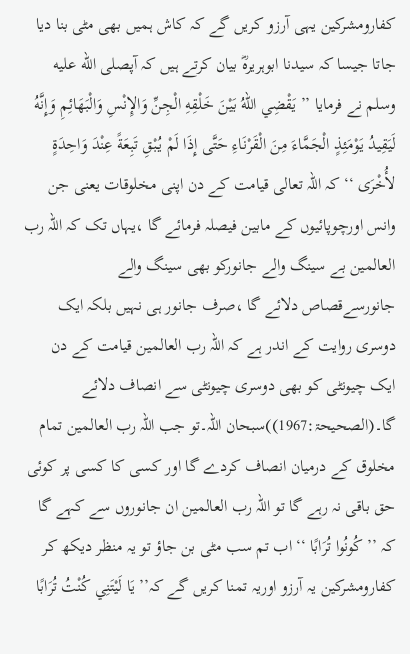کفارومشرکین یہی آرزو کریں گے کہ کاش ہمیں بھی مٹی بنا دیا جاتا جیسا کہ سیدنا ابوہریرہؓ بیان کرتے ہیں کہ آپصلى الله عليه وسلم نے فرمایا ’’ يَقْضِي اللهُ بَيْنَ خَلْقِهِ الْجِنِّ وَالإِنْسِ وَالْبَهَائِمِ وَإِنَّهُ لَيَقِيدُ يَوْمَئِذٍ الْجَمَّاءَ مِنَ الْقَرْنَاءِ حَتَّى إِذَا لَمْ يُبْقِ تَبِعَةً عِنْدَ وَاحِدَةٍ لأُخْرَى ‘‘ کہ اللہ تعالی قیامت کے دن اپنی مخلوقات یعنی جن وانس اورچوپائیوں کے مابین فیصلہ فرمائے گا ،یہاں تک کہ اللہ رب العالمین بے سینگ والے جانورکو بھی سینگ والے جانورسےقصاص دلائے گا ،صرف جانور ہی نہیں بلکہ ایک دوسری روایت کے اندر ہے کہ اللہ رب العالمین قیامت کے دن ایک چیونٹی کو بھی دوسری چیونٹی سے انصاف دلائے گا۔(الصحیحۃ:1967))سبحان اللہ۔تو جب اللہ رب العالمین تمام مخلوق کے درمیان انصاف کردے گا اور کسی کا کسی پر کوئی حق باقی نہ رہے گا تو اللہ رب العالمین ان جانوروں سے کہے گا کہ ’’ كُونُوا تُرَابًا ‘‘ اب تم سب مٹی بن جاؤ تو یہ منظر دیکھ کر کفارومشرکین یہ آرزو اوریہ تمنا کریں گے کہ’’ يَا لَيْتَنِي كُنْتُ تُرَابًا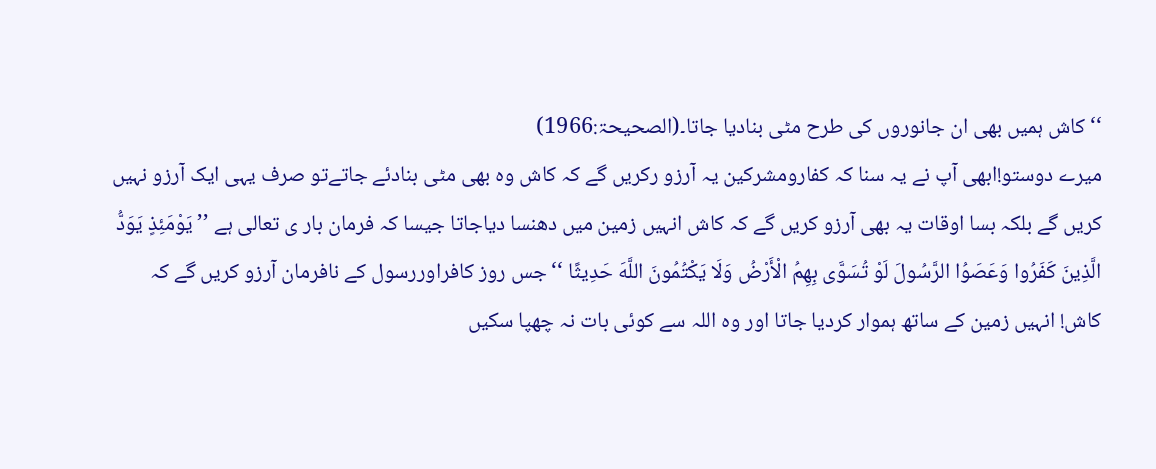‘‘ کاش ہمیں بھی ان جانوروں کی طرح مٹی بنادیا جاتا۔(الصحیحۃ:1966)
میرے دوستو!ابھی آپ نے یہ سنا کہ کفارومشرکین یہ آرزو رکریں گے کہ کاش وہ بھی مٹی بنادئے جاتےتو صرف یہی ایک آرزو نہیں کریں گے بلکہ بسا اوقات یہ بھی آرزو کریں گے کہ کاش انہیں زمین میں دھنسا دیاجاتا جیسا کہ فرمان بار ی تعالی ہے ’’ يَوْمَئِذٍ يَوَدُّ الَّذِينَ كَفَرُوا وَعَصَوُا الرَّسُولَ لَوْ تُسَوَّى بِهِمُ الْأَرْضُ وَلَا يَكْتُمُونَ اللَّهَ حَدِيثًا ‘‘جس روز کافراوررسول کے نافرمان آرزو کریں گے کہ کاش! انہیں زمین کے ساتھ ہموار کردیا جاتا اور وہ اللہ سے کوئی بات نہ چھپا سکیں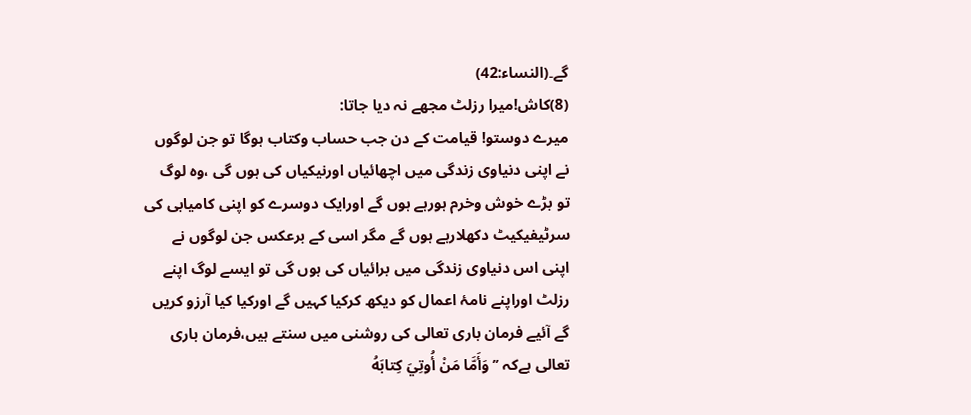گے۔(النساء:42)
(8)کاش!میرا رزلٹ مجھے نہ دیا جاتا:
میرے دوستو! قیامت کے دن جب حساب وکتاب ہوگا تو جن لوگوں نے اپنی دنیاوی زندگی میں اچھائیاں اورنیکیاں کی ہوں گی ،وہ لوگ تو بڑے خوش وخرم ہورہے ہوں گے اورایک دوسرے کو اپنی کامیابی کی سرٹیفیکیٹ دکھلارہے ہوں گے مگر اسی کے برعکس جن لوگوں نے اپنی اس دنیاوی زندگی میں برائیاں کی ہوں گی تو ایسے لوگ اپنے رزلٹ اوراپنے نامۂ اعمال کو دیکھ کرکیا کہیں گے اورکیا کیا آرزو کریں گے آئیے فرمان باری تعالی کی روشنی میں سنتے ہیں،فرمان باری تعالی ہےکہ ’’ وَأَمَّا مَنْ أُوتِيَ كِتابَهُ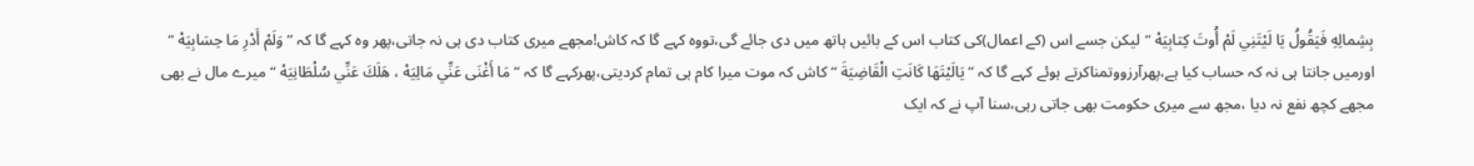بِشِمالِهِ فَيَقُولُ يَا لَيْتَنِي لَمْ أُوتَ كِتابِيَهْ ‘‘لیکن جسے اس (کے اعمال)کی کتاب اس کے بائیں ہاتھ میں دی جائے گی،تووہ کہے گا کہ کاش!مجھے میری کتاب دی ہی نہ جاتی،پھر وہ کہے گا کہ ’’ وَلَمْ أَدْرِ مَا حِسَابِيَهْ ‘‘ اورمیں جانتا ہی نہ کہ حساب کیا ہے،پھرآرزووتمناکرتے ہوئے کہے گا کہ ’’ يَالَيْتَهَا كَانَتِ الْقَاضِيَةَ ‘‘ کاش کہ موت میرا کام ہی تمام کردیتی،پھرکہے گا کہ ’’ مَا أَغْنَى عَنِّي مَالِيَهْ ، هَلَكَ عَنِّي سُلْطَانِيَهْ ‘‘میرے مال نے بھی مجھے کچھ نفع نہ دیا ،مجھ سے میری حکومت بھی جاتی رہی،سنا آپ نے کہ ایک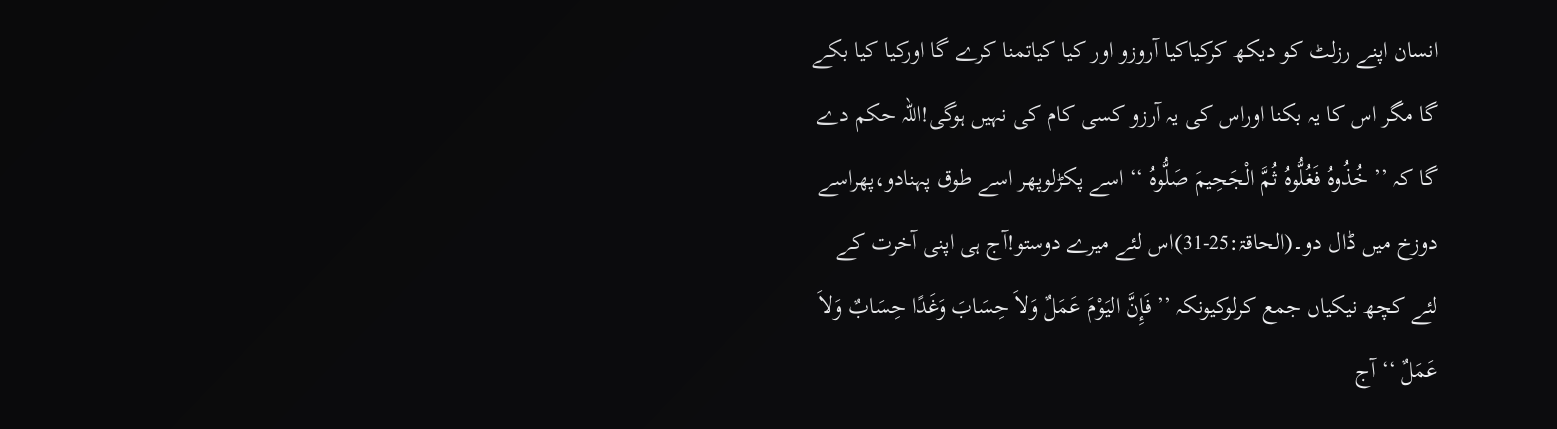انسان اپنے رزلٹ کو دیکھ کرکیاکیا آروزو اور کیا کیاتمنا کرے گا اورکیا کیا بکے گا مگر اس کا یہ بکنا اوراس کی یہ آرزو کسی کام کی نہیں ہوگی!اللہ حکم دے گا کہ ’’ خُذُوهُ فَغُلُّوهُ ثُمَّ الْجَحِيمَ صَلُّوهُ ‘‘ اسے پکڑلوپھر اسے طوق پہنادو،پھراسے دوزخ میں ڈال دو۔(الحاقۃ:25-31)اس لئے میرے دوستو!آج ہی اپنی آخرت کے لئے کچھ نیکیاں جمع کرلوکیونکہ ’’ فَإِنَّ اليَوْمَ عَمَلٌ وَلاَ حِسَابَ وَغَدًا حِسَابٌ وَلاَ عَمَلٌ ‘‘ آج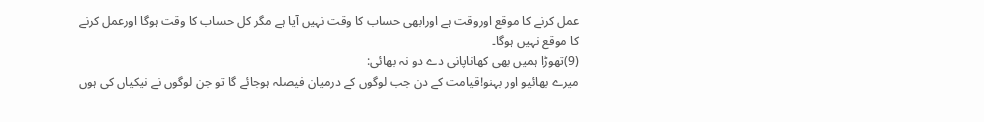عمل کرنے کا موقع اوروقت ہے اورابھی حساب کا وقت نہیں آیا ہے مگر کل حساب کا وقت ہوگا اورعمل کرنے کا موقع نہیں ہوگا۔
(9)تھوڑا ہمیں بھی کھاناپانی دے دو نہ بھائی:
میرے بھائیو اور بہنو!قیامت کے دن جب لوگوں کے درمیان فیصلہ ہوجائے گا تو جن لوگوں نے نیکیاں کی ہوں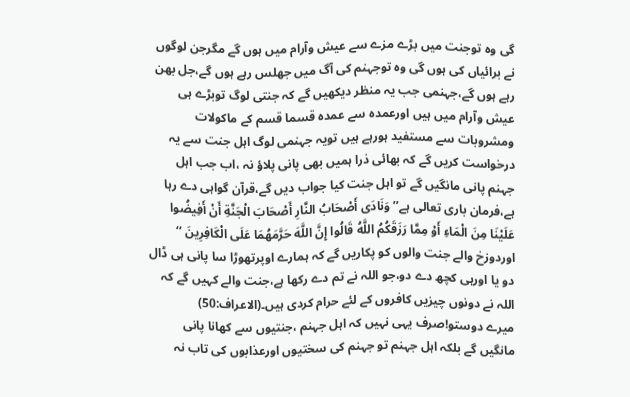گی وہ توجنت میں بڑے مزے سے عیش وآرام میں ہوں گے مگرجن لوگوں نے برائیاں کی ہوں گی وہ توجہنم کی آگ میں جھلس رہے ہوں گے،جل بھن رہے ہوں گے،جہنمی جب یہ منظر دیکھیں گے کہ جنتی لوگ توبڑے ہی عیش وآرام میں ہیں اورعمدہ سے عمدہ قسما قسم کے ماکولات ومشروبات سے مستفید ہورہے ہیں تویہ جہنمی لوگ اہل جنت سے یہ درخواست کریں گے کہ بھائی ذرا ہمیں بھی پانی پلاؤ نہ ،اب جب اہل جہنم پانی مانگیں گے تو اہل جنت کیا جواب دیں گے،قرآن گواہی دے رہا ہے،فرمان باری تعالی ہے’’ وَنَادَى أَصْحَابُ النَّارِ أَصْحَابَ الْجَنَّةِ أَنْ أَفِيضُوا عَلَيْنَا مِنَ الْمَاءِ أَوْ مِمَّا رَزَقَكُمُ اللَّهُ قَالُوا إِنَّ اللَّهَ حَرَّمَهُمَا عَلَى الْكَافِرِينَ ‘‘ اوردوزخ والے جنت والوں کو پکاریں گے کہ ہمارے اوپرتھوڑا سا پانی ہی ڈال دو یا اورہی کچھ دے دو،جو اللہ نے تم دے رکھا ہے،جنت والے کہیں گے کہ اللہ نے دونوں چیزیں کافروں کے لئے حرام کردی ہیں۔(الاعراف:50)
میرے دوستو!صرف یہی نہیں کہ اہل جہنم ،جنتیوں سے کھانا پانی مانگیں گے بلکہ اہل جہنم تو جہنم کی سختیوں اورعذابوں کی تاب نہ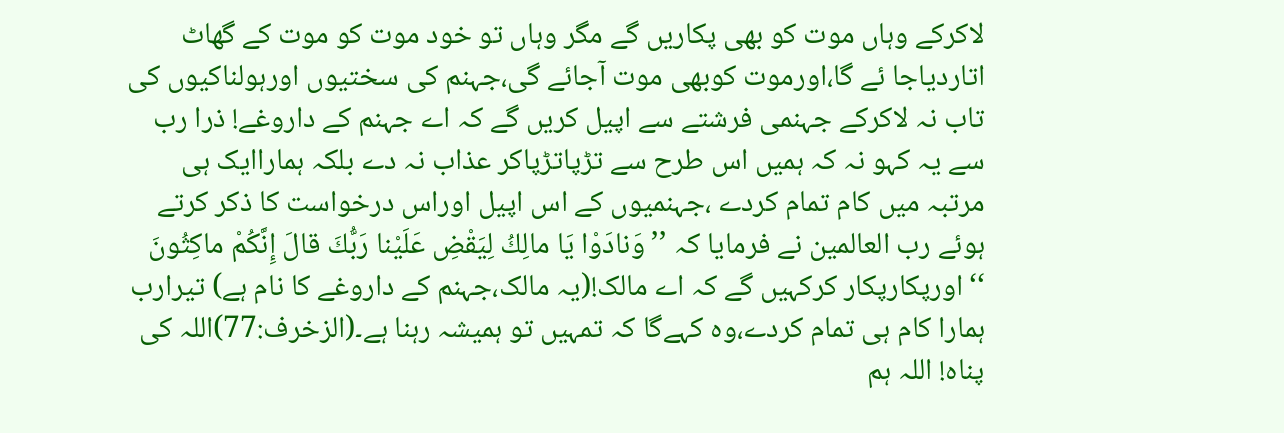لاکرکے وہاں موت کو بھی پکاریں گے مگر وہاں تو خود موت کو موت کے گھاٹ اتاردیاجا ئے گا،اورموت کوبھی موت آجائے گی،جہنم کی سختیوں اورہولناکیوں کی تاب نہ لاکرکے جہنمی فرشتے سے اپیل کریں گے کہ اے جہنم کے داروغے! ذرا رب سے یہ کہو نہ کہ ہمیں اس طرح سے تڑپاتڑپاکر عذاب نہ دے بلکہ ہماراایک ہی مرتبہ میں کام تمام کردے ،جہنمیوں کے اس اپیل اوراس درخواست کا ذکر کرتے ہوئے رب العالمین نے فرمایا کہ ’’ وَنادَوْا يَا مالِكُ لِيَقْضِ عَلَيْنا رَبُّكَ قالَ إِنَّكُمْ ماكِثُونَ ‘‘اورپکارپکار کرکہیں گے کہ اے مالک!(یہ مالک،جہنم کے داروغے کا نام ہے) تیرارب ہمارا کام ہی تمام کردے،وہ کہےگا کہ تمہیں تو ہمیشہ رہنا ہے۔(الزخرف:77)اللہ کی پناہ! اللہ ہم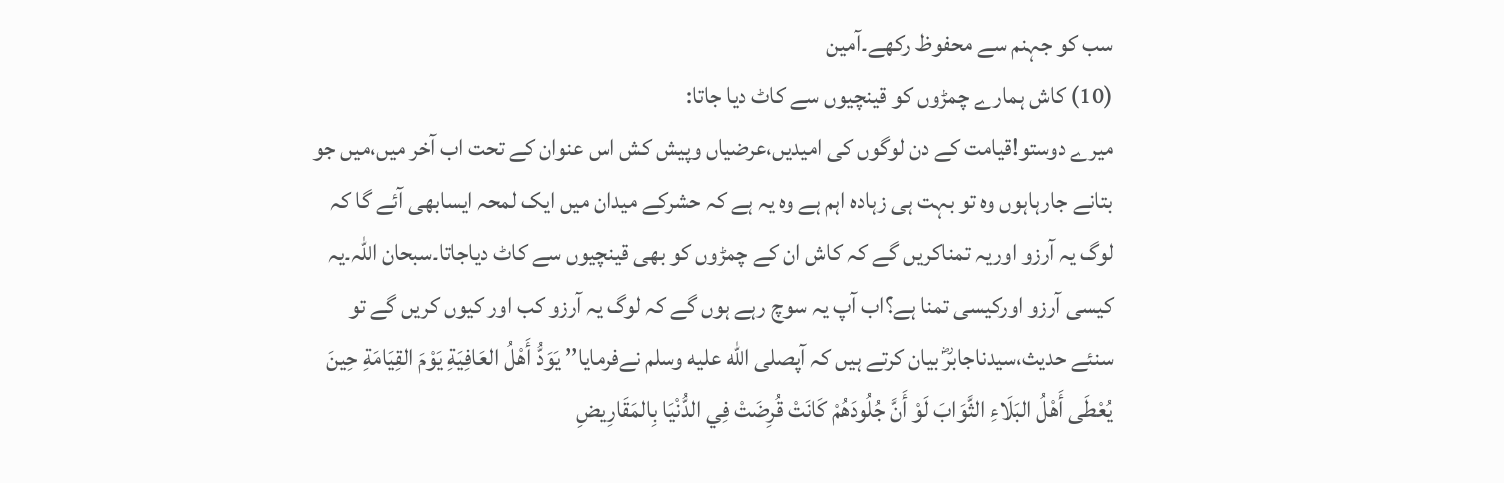سب کو جہنم سے محفوظ رکھے۔آمین
(10) کاش ہمارے چمڑوں کو قینچیوں سے کاٹ دیا جاتا:
میرے دوستو!قیامت کے دن لوگوں کی امیدیں،عرضیاں وپیش کش اس عنوان کے تحت اب آخر میں،میں جو بتانے جارہاہوں وہ تو بہت ہی زہادہ اہم ہے وہ یہ ہے کہ حشرکے میدان میں ایک لمحہ ایسابھی آئے گا کہ لوگ یہ آرزو اوریہ تمناکریں گے کہ کاش ان کے چمڑوں کو بھی قینچیوں سے کاٹ دیاجاتا۔سبحان اللہ۔یہ کیسی آرزو اورکیسی تمنا ہے؟اب آپ یہ سوچ رہے ہوں گے کہ لوگ یہ آرزو کب اور کیوں کریں گے تو سنئے حدیث،سیدناجابرؓ بیان کرتے ہیں کہ آپصلى الله عليه وسلم نےفرمایا’’ يَوَدُّ أَهْلُ العَافِيَةِ يَوْمَ القِيَامَةِ حِينَ يُعْطَى أَهْلُ البَلَاءِ الثَّوَابَ لَوْ أَنَّ جُلُودَهُمْ كَانَتْ قُرِضَتْ فِي الدُّنْيَا بِالمَقَارِيضِ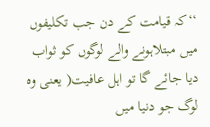‘‘کہ قیامت کے دن جب تکلیفوں میں مبتلاہونے والے لوگوں کو ثواب دیا جائے گا تو اہل عافیت( یعنی وہ لوگ جو دنیا میں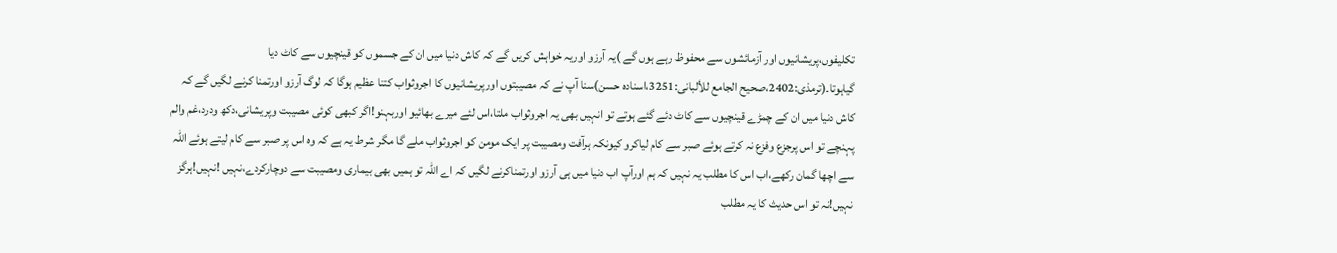تکلیفوں،پریشانیوں اور آزمائشوں سے محفوظ رہے ہوں گے )یہ آرزو اوریہ خواہش کریں گے کہ کاش دنیا میں ان کے جسموں کو قینچیوں سے کاٹ دیا گیاہوتا۔(ترمذی:2402،صحیح الجامع للألبانی:3251،اسنادہ حسن)سنا آپ نے کہ مصیبتوں اورپریشانیوں کا اجروثواب کتنا عظیم ہوگا کہ لوگ آرزو اورتمنا کرنے لگیں گے کہ کاش دنیا میں ان کے چمڑے قینچیوں سے کاٹ دئے گئے ہوتے تو انہیں بھی یہ اجروثواب ملتا،اس لئے میرے بھائیو اوربہنو!اگر کبھی کوئی مصیبت وپریشانی،دکھ ودرد،غم والم پہنچے تو اس پرجزع وفزع نہ کرتے ہوئے صبر سے کام لیاکرو کیونکہ ہرآفت ومصیبت پر ایک مومن کو اجروثواب ملے گا مگر شرط یہ ہے کہ وہ اس پر صبر سے کام لیتے ہوئے اللہ سے اچھا گمان رکھے،اب اس کا مطلب یہ نہیں کہ ہم اورآپ اب دنیا میں ہی آرزو اورتمناکرنے لگیں کہ اے اللہ تو ہمیں بھی بیماری ومصیبت سے دوچارکردے،نہیں !نہیں!ہرگز نہیں!نہ تو اس حدیث کا یہ مطلب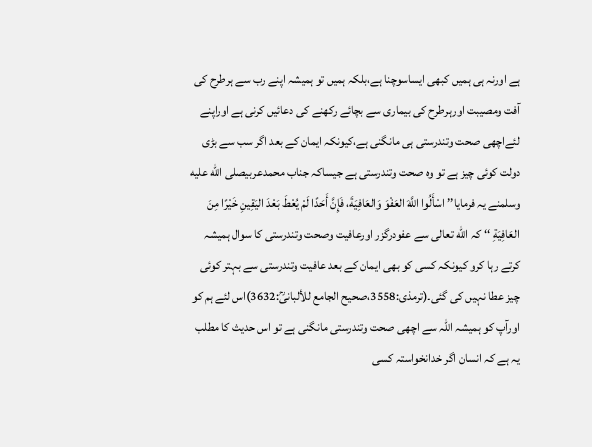ہے اورنہ ہی ہمیں کبھی ایساسوچنا ہے،بلکہ ہمیں تو ہمیشہ اپنے رب سے ہرطرح کی آفت ومصیبت اورہرطرح کی بیماری سے بچائے رکھنے کی دعائیں کرنی ہے اوراپنے لئےاچھی صحت وتندرستی ہی مانگنی ہے،کیونکہ ایمان کے بعد اگر سب سے بڑی دولت کوئی چیز ہے تو وہ صحت وتندرستی ہے جیساکہ جناب محمدعربیصلى الله عليه وسلمنے یہ فرمایا’’ اسْأَلُوا اللَّهَ العَفْوَ وَالعَافِيَةَ، فَإِنَّ أَحَدًا لَمْ يُعْطَ بَعْدَ اليَقِينِ خَيْرًا مِنَ العَافِيَةِ ‘‘ کہ الله تعالی سے عفودرگزر اورعافیت وصحت وتندرستی کا سوال ہمیشہ کرتے رہا کرو کیونکہ کسی کو بھی ایمان کے بعد عافیت وتندرستی سے بہتر کوئی چیز عطا نہیں کی گئی۔(ترمذی:3558،صحیح الجامع للألبانیؒ:3632)اس لئے ہم کو اورآپ کو ہمیشہ اللہ سے اچھی صحت وتندرستی مانگنی ہے تو اس حدیث کا مطلب یہ ہے کہ انسان اگر خدانخواستہ کسی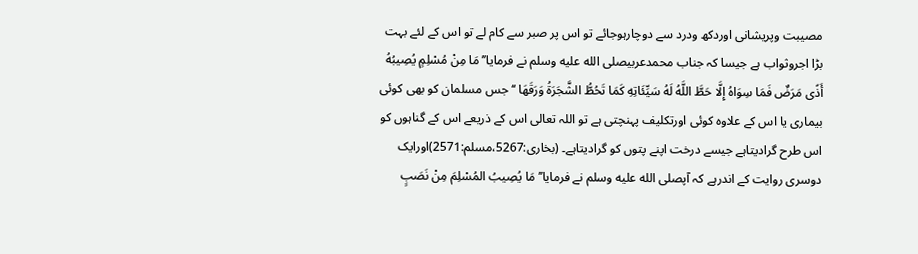مصیبت وپریشانی اوردکھ ودرد سے دوچارہوجائے تو اس پر صبر سے کام لے تو اس کے لئے بہت بڑا اجروثواب ہے جیسا کہ جناب محمدعربیصلى الله عليه وسلم نے فرمایا’’مَا مِنْ مُسْلِمٍ يُصِيبُهُ أَذًى مَرَضٌ فَمَا سِوَاهُ إِلَّا حَطَّ اللَّهُ لَهُ سَيِّئَاتِهِ كَمَا تَحُطُّ الشَّجَرَةُ وَرَقَهَا ‘‘جس مسلمان كو بھی کوئی بیماری یا اس کے علاوہ کوئی اورتکلیف پہنچتی ہے تو اللہ تعالی اس کے ذریعے اس کے گناہوں کو اس طرح گرادیتاہے جیسے درخت اپنے پتوں کو گرادیتاہے۔ (بخاری:5267،مسلم:2571)اورایک دوسری روایت کے اندرہے کہ آپصلى الله عليه وسلم نے فرمایا’’ مَا يُصِيبُ المُسْلِمَ مِنْ نَصَبٍ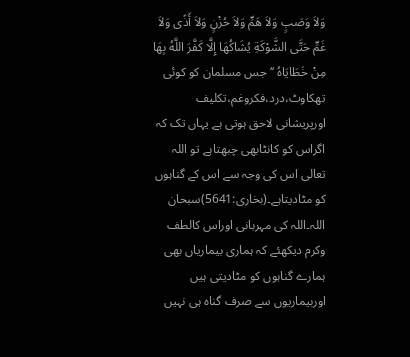وَلاَ وَصَبٍ وَلاَ هَمٍّ وَلاَ حُزْنٍ وَلاَ أَذًى وَلاَ غَمٍّ حَتَّى الشَّوْكَةِ يُشَاكُهَا إِلَّا كَفَّرَ اللَّهُ بِهَا مِنْ خَطَايَاهُ ‘‘جس مسلمان کو کوئی تھکاوٹ،درد،فکروغم،تکلیف اورپریشانی لاحق ہوتی ہے یہاں تک کہ اگراس کو کانٹابھی چبھتاہے تو اللہ تعالی اس کی وجہ سے اس کے گناہوں کو مٹادیتاہے۔(بخاری:5641)سبحان اللہ۔اللہ کی مہربانی اوراس کالطف وکرم دیکھئے کہ ہماری بیماریاں بھی ہمارے گناہوں کو مٹادیتی ہیں اوربیماریوں سے صرف گناہ ہی نہیں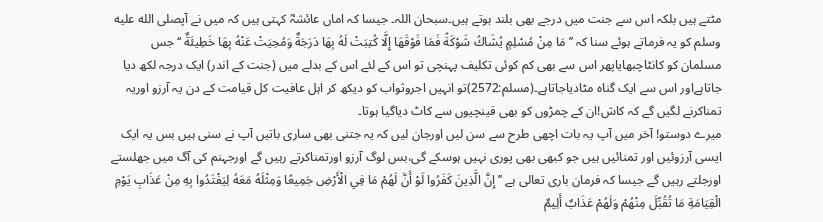مٹتے ہیں بلکہ اس سے جنت میں درجے بھی بلند ہوتے ہیں۔سبحان اللہ۔ جیسا کہ اماں عائشہؓ کہتی ہیں کہ میں نے آپصلى الله عليه وسلم کو یہ فرماتے ہوئے سنا کہ ’’ مَا مِنْ مُسْلِمٍ يُشَاكُ شَوْكَةً فَمَا فَوْقَهَا إِلَّا كُتِبَتْ لَهُ بِهَا دَرَجَةٌ وَمُحِيَتْ عَنْهُ بِهَا خَطِيئَةٌ ‘‘ جس مسلمان كو کانٹاچبھایاپھر اس سے بھی کم کوئی تکلیف پہنچی تو اس کے لئے اس کے بدلے میں (جنت کے اندر) ایک درجہ لکھ دیا جاتاہےاور اس سے ایک گناہ مٹادیاجاتاہے۔(مسلم:2572)تو انہیں اجروثواب کو دیکھ کر اہل عافیت کل قیامت کے دن یہ آرزو اوریہ تمناکرنے لگیں گے کہ کاش!ان کے چمڑوں کو بھی قینچیوں سے کاٹ دیاگیا ہوتا۔
میرے دوستو! آخر میں آپ یہ بات اچھی طرح سے سن لیں اورجان لیں کہ یہ جتنی بھی ساری باتیں آپ نے سنی ہیں بس یہ ایک ایسی آرزوئیں اور تمنائیں ہیں جو کبھی بھی پوری نہیں ہوسکے گی،بس لوگ آرزو اورتمناکرتے رہیں گے اورجہنم کی آگ میں جھلستے اورجلتے رہیں گے جیسا کہ فرمان باری تعالی ہے ’’ إِنَّ الَّذِينَ كَفَرُوا لَوْ أَنَّ لَهُمْ مَا فِي الْأَرْضِ جَمِيعًا وَمِثْلَهُ مَعَهُ لِيَفْتَدُوا بِهِ مِنْ عَذَابِ يَوْمِ الْقِيَامَةِ مَا تُقُبِّلَ مِنْهُمْ وَلَهُمْ عَذَابٌ أَلِيمٌ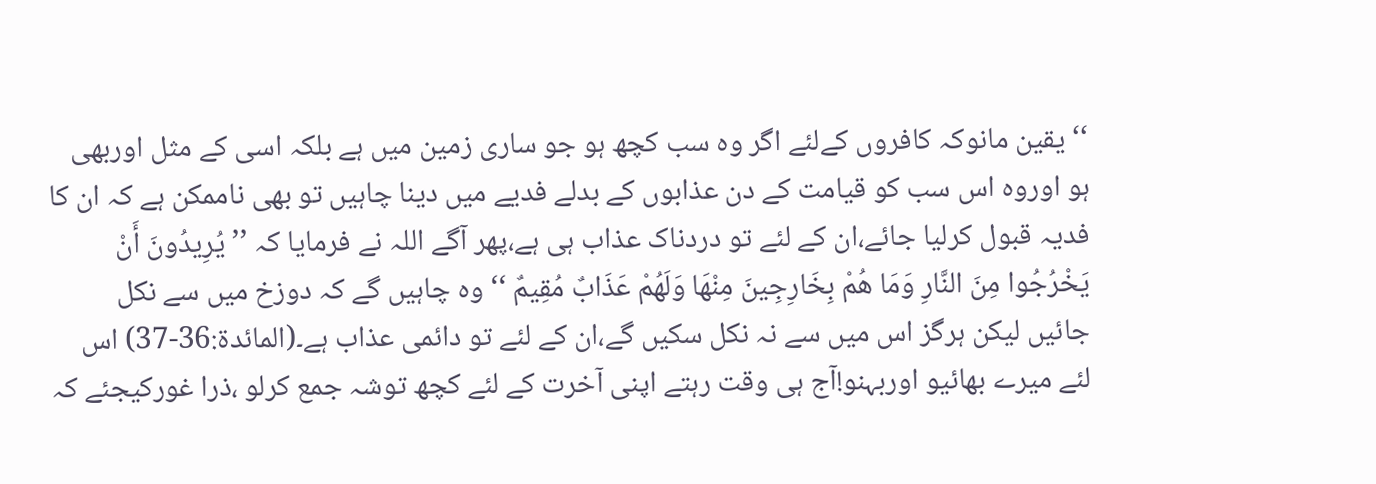‘‘ یقین مانوکہ کافروں کےلئے اگر وہ سب کچھ ہو جو ساری زمین میں ہے بلکہ اسی کے مثل اوربھی ہو اوروہ اس سب کو قیامت کے دن عذابوں کے بدلے فدیے میں دینا چاہیں تو بھی ناممکن ہے کہ ان کا فدیہ قبول کرلیا جائے،ان کے لئے تو دردناک عذاب ہی ہے،پھر آگے اللہ نے فرمایا کہ ’’ يُرِيدُونَ أَنْ يَخْرُجُوا مِنَ النَّارِ وَمَا هُمْ بِخَارِجِينَ مِنْهَا وَلَهُمْ عَذَابٌ مُقِيمٌ ‘‘ وہ چاہیں گے کہ دوزخ میں سے نکل جائیں لیکن ہرگز اس میں سے نہ نکل سکیں گے،ان کے لئے تو دائمی عذاب ہے۔(المائدۃ:36-37) اس لئے میرے بھائیو اوربہنو!آج ہی وقت رہتے اپنی آخرت کے لئے کچھ توشہ جمع کرلو ،ذرا غورکیجئے کہ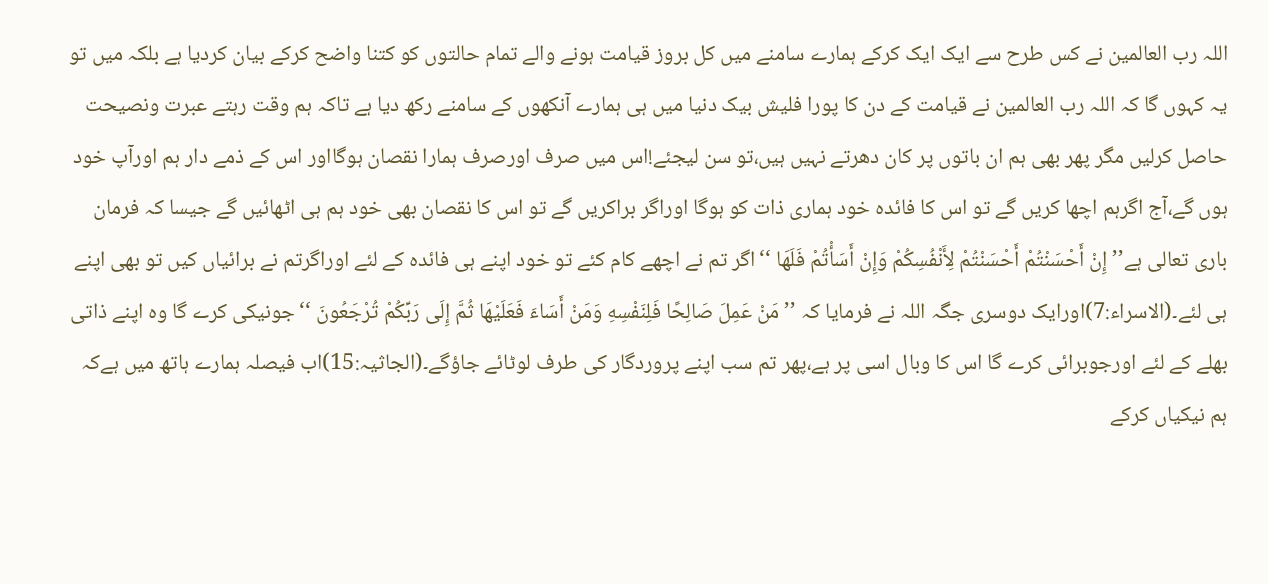اللہ رب العالمین نے کس طرح سے ایک ایک کرکے ہمارے سامنے میں کل بروز قیامت ہونے والے تمام حالتوں کو کتنا واضح کرکے بیان کردیا ہے بلکہ میں تو یہ کہوں گا کہ اللہ رب العالمین نے قیامت کے دن کا پورا فلیش بیک دنیا میں ہی ہمارے آنکھوں کے سامنے رکھ دیا ہے تاکہ ہم وقت رہتے عبرت ونصیحت حاصل کرلیں مگر پھر بھی ہم ان باتوں پر کان دھرتے نہیں ہیں،تو سن لیجئے!اس میں صرف اورصرف ہمارا نقصان ہوگااور اس کے ذمے دار ہم اورآپ خود ہوں گے،آج اگرہم اچھا کریں گے تو اس کا فائدہ خود ہماری ذات کو ہوگا اوراگر براکریں گے تو اس کا نقصان بھی خود ہم ہی اٹھائیں گے جیسا کہ فرمان باری تعالی ہے’’ إِنْ أَحْسَنْتُمْ أَحْسَنْتُمْ لِأَنْفُسِكُمْ وَإِنْ أَسَأْتُمْ فَلَهَا ‘‘اگر تم نے اچھے کام کئے تو خود اپنے ہی فائدہ کے لئے اوراگرتم نے برائیاں کیں تو بھی اپنے ہی لئے۔(الاسراء:7)اورایک دوسری جگہ اللہ نے فرمایا کہ ’’ مَنْ عَمِلَ صَالِحًا فَلِنَفْسِهِ وَمَنْ أَسَاءَ فَعَلَيْهَا ثُمَّ إِلَى رَبِّكُمْ تُرْجَعُونَ ‘‘جونیکی کرے گا وہ اپنے ذاتی بھلے کے لئے اورجوبرائی کرے گا اس کا وبال اسی پر ہے،پھر تم سب اپنے پروردگار کی طرف لوٹائے جاؤگے۔(الجاثیہ:15)اب فیصلہ ہمارے ہاتھ میں ہےکہ ہم نیکیاں کرکے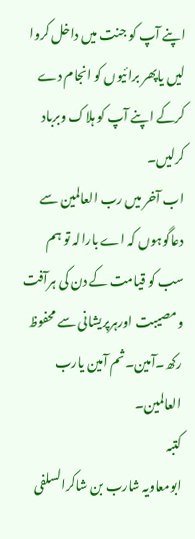اپنے آپ کو جنت میں داخل کروا لیں یاپھر برائیوں کو انجام دے کرکے اپنے آپ کو ہلاک وبرباد کرلیں۔
اب آخر میں رب العالمین سے دعاگوہوں کہ اے بارالہ تو ہم سب کو قیامت کے دن کی ہرآفت ومصیبت اورہرپریشانی سے محفوظ رکھ۔آمین۔ثم آمین یارب العالمین۔
کتبہ
ابومعاویہ شارب بن شاکرالسلفی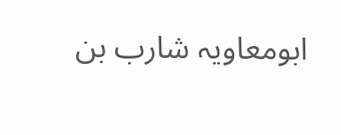ابومعاویہ شارب بن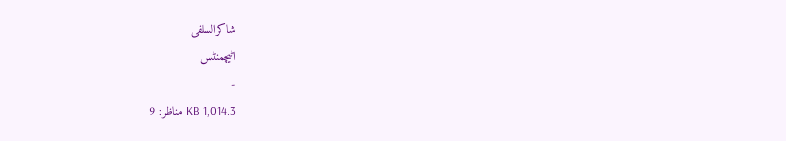شاکرالسلفی
اٹیچمنٹس
-
1,014.3 KB مناظر: 9